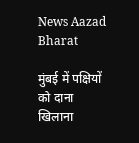News Aazad Bharat

मुंबई में पक्षियों को दाना खिलाना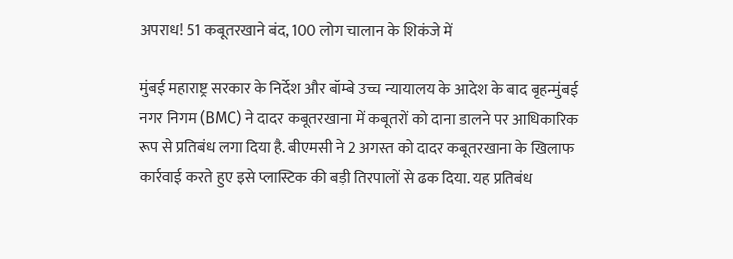अपराध! 51 कबूतरखाने बंद, 100 लोग चालान के शिकंजे में

मुंबई महाराष्ट्र सरकार के निर्देश और बॉम्बे उच्च न्यायालय के आदेश के बाद बृहन्मुंबई नगर निगम (BMC) ने दादर कबूतरखाना में कबूतरों को दाना डालने पर आधिकारिक रूप से प्रतिबंध लगा दिया है. बीएमसी ने 2 अगस्त को दादर कबूतरखाना के खिलाफ कार्रवाई करते हुए इसे प्लास्टिक की बड़ी तिरपालों से ढक दिया. यह प्रतिबंध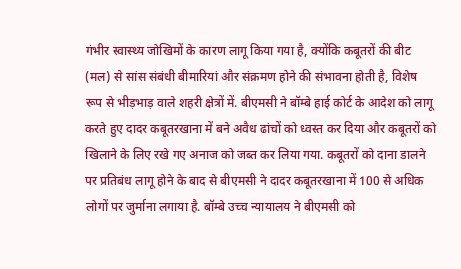गंभीर स्वास्थ्य जोखिमों के कारण लागू किया गया है, क्योंकि कबूतरों की बीट (मल) से सांस संबंधी बीमारियां और संक्रमण होने की संभावना होती है, विशेष रूप से भीड़भाड़ वाले शहरी क्षेत्रों में. बीएमसी ने बॉम्बे हाई कोर्ट के आदेश को लागू करते हुए दादर कबूतरखाना में बने अवैध ढांचों को ध्वस्त कर दिया और कबूतरों को खिलाने के लिए रखे गए अनाज को जब्त कर लिया गया. कबूतरों को दाना डालने पर प्रतिबंध लागू होने के बाद से बीएमसी ने दादर कबूतरखाना में 100 से अधिक लोगों पर जुर्माना लगाया है. बॉम्बे उच्च न्यायालय ने बीएमसी को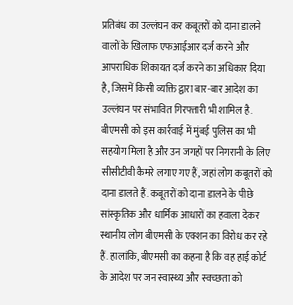प्रतिबंध का उल्लंघन कर कबूतरों को दाना डालने वालों के खिलाफ एफआईआर दर्ज करने और आपराधिक शिकायत दर्ज करने का अधिकार दिया है, जिसमें किसी व्यक्ति द्वारा बार-बार आदेश का उल्लंघन पर संभावित गिरफ्तारी भी शामिल है. बीएमसी को इस कार्रवाई में मुंबई पुलिस का भी सहयोग मिला है और उन जगहों पर निगरानी के लिए सीसीटीवी कैमरे लगाए गए हैं, जहां लोग कबूतरों को दाना डालते हैं. कबूतरों को दाना डालने के पीछे सांस्कृतिक और धार्मिक आधारों का हवाला देकर स्थानीय लोग बीएमसी के एक्शन का विरोध कर रहे हैं. हालांकि, बीएमसी का कहना है कि वह हाई कोर्ट के आदेश पर जन स्वास्थ्य और स्वच्छता को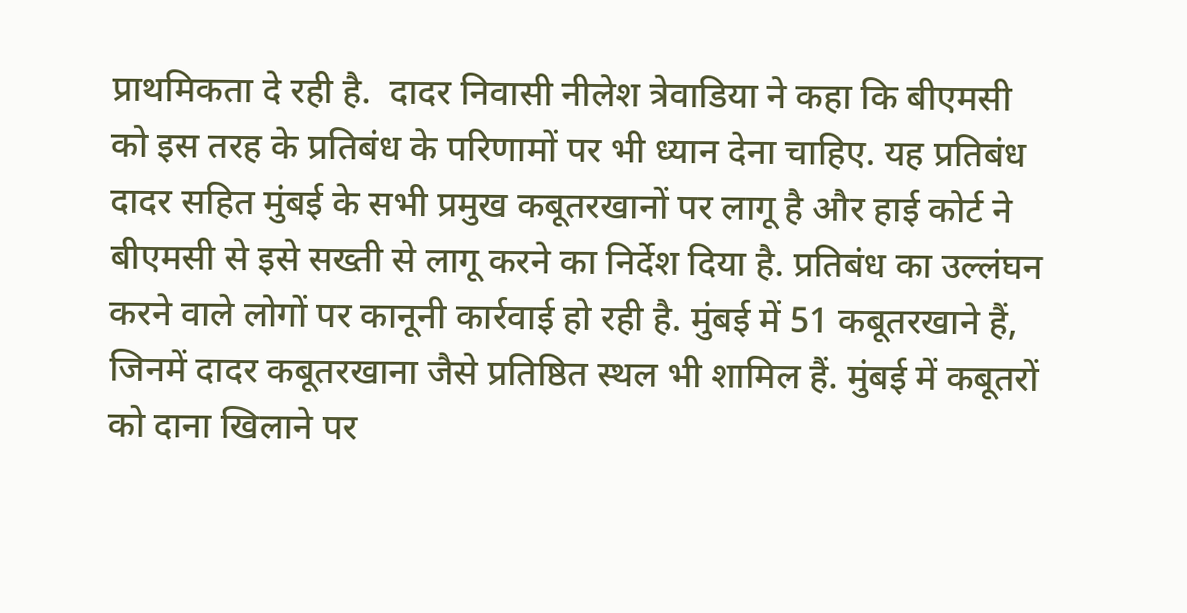प्राथमिकता दे रही है.  दादर निवासी नीलेश त्रेवाडिया ने कहा कि बीएमसी को इस तरह के प्रतिबंध के परिणामों पर भी ध्यान देना चाहिए. यह प्रतिबंध दादर सहित मुंबई के सभी प्रमुख कबूतरखानों पर लागू है और हाई कोर्ट ने बीएमसी से इसे सख्ती से लागू करने का निर्देश दिया है. प्रतिबंध का उल्लंघन करने वाले लोगों पर कानूनी कार्रवाई हो रही है. मुंबई में 51 कबूतरखाने हैं, जिनमें दादर कबूतरखाना जैसे प्रतिष्ठित स्थल भी शामिल हैं. मुंबई में कबूतरों को दाना खिलाने पर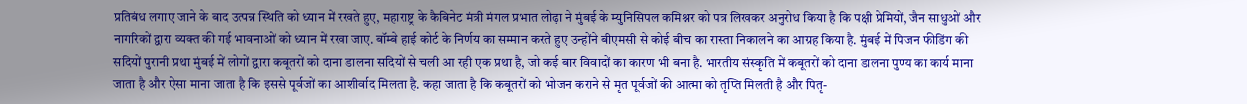प्रतिबंध लगाए जाने के बाद उत्पन्न स्थिति को ध्यान में रखते हुए, महाराष्ट्र के कैबिनेट मंत्री मंगल प्रभात लोढ़ा ने मुंबई के म्युनिसिपल कमिश्नर को पत्र लिखकर अनुरोध किया है कि पक्षी प्रेमियों, जैन साधुओं और नागरिकों द्वारा व्यक्त की गई भावनाओं को ध्यान में रखा जाए. बॉम्बे हाई कोर्ट के निर्णय का सम्मान करते हुए उन्होंने बीएमसी से कोई बीच का रास्ता निकालने का आग्रह किया है. मुंबई में पिजन फीडिंग की सदियों पुरानी प्रथा मुंबई में लोगों द्वारा कबूतरों को दाना डालना सदियों से चली आ रही एक प्रथा है, जो कई बार विवादों का कारण भी बना है. भारतीय संस्कृति में कबूतरों को दाना डालना पुण्य का कार्य माना जाता है और ऐसा माना जाता है कि इससे पूर्वजों का आशीर्वाद मिलता है. कहा जाता है कि कबूतरों को भोजन कराने से मृत पूर्वजों की आत्मा को तृप्ति मिलती है और पितृ-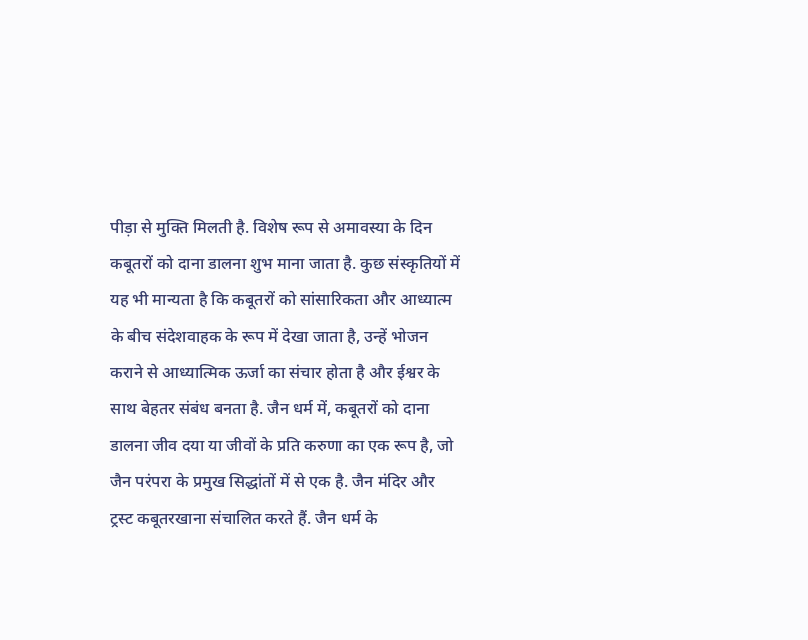पीड़ा से मुक्ति मिलती है. विशेष रूप से अमावस्या के दिन कबूतरों को दाना डालना शुभ माना जाता है. कुछ संस्कृतियों में यह भी मान्यता है कि कबूतरों को सांसारिकता और आध्यात्म के बीच संदेशवाहक के रूप में देखा जाता है, उन्हें भोजन कराने से आध्यात्मिक ऊर्जा का संचार होता है और ईश्वर के साथ बेहतर संबंध बनता है. जैन धर्म में, कबूतरों को दाना डालना जीव दया या जीवों के प्रति करुणा का एक रूप है, जो जैन परंपरा के प्रमुख सिद्धांतों में से एक है. जैन मंदिर और ट्रस्ट कबूतरखाना संचालित करते हैं. जैन धर्म के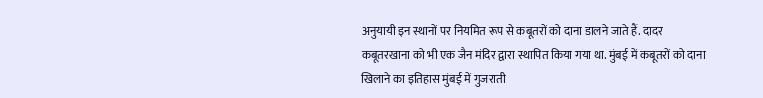अनुयायी इन स्थानों पर नियमित रूप से कबूतरों को दाना डालने जाते हैं. दादर कबूतरखाना को भी एक जैन मंदिर द्वारा स्थापित किया गया था. मुंबई में कबूतरों को दाना खिलाने का इतिहास मुंबई में गुजराती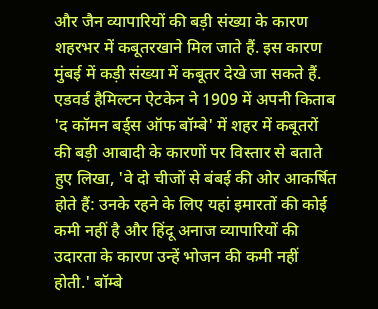और जैन व्यापारियों की बड़ी संख्या के कारण शहरभर में कबूतरखाने मिल जाते हैं. इस कारण मुंबई में कड़ी संख्या में कबूतर देखे जा सकते हैं. एडवर्ड हैमिल्टन ऐटकेन ने 1909 में अपनी किताब 'द कॉमन बर्ड्स ऑफ बॉम्बे' में शहर में कबूतरों की बड़ी आबादी के कारणों पर विस्तार से बताते हुए लिखा, 'वे दो चीजों से बंबई की ओर आकर्षित होते हैं: उनके रहने के लिए यहां इमारतों की कोई कमी नहीं है और हिंदू अनाज व्यापारियों की उदारता के कारण उन्हें भोजन की कमी नहीं होती.' बॉम्बे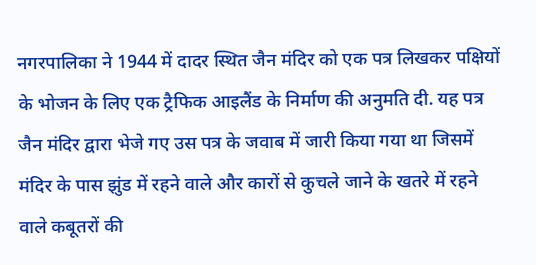नगरपालिका ने 1944 में दादर स्थित जैन मंदिर को एक पत्र लिखकर पक्षियों के भोजन के लिए एक ट्रैफिक आइलैंड के निर्माण की अनुमति दी. यह पत्र जैन मंदिर द्वारा भेजे गए उस पत्र के जवाब में जारी किया गया था जिसमें मंदिर के पास झुंड में रहने वाले और कारों से कुचले जाने के खतरे में रहने वाले कबूतरों की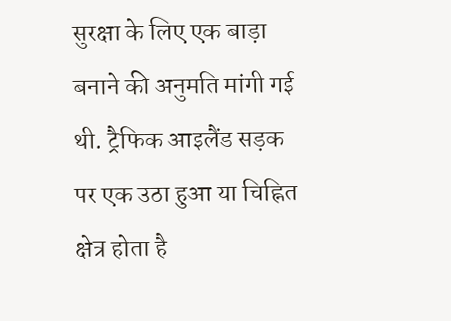सुरक्षा के लिए एक बाड़ा बनाने की अनुमति मांगी गई थी. ट्रैफिक आइलैंड सड़क पर एक उठा हुआ या चिह्नित क्षेत्र होता है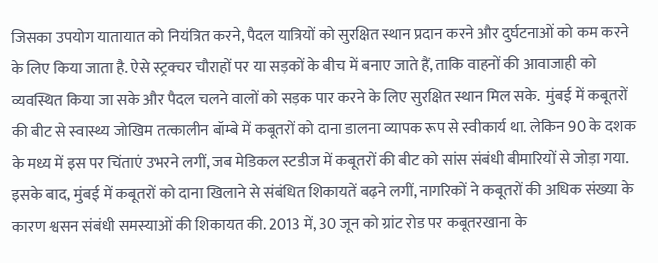जिसका उपयोग यातायात को नियंत्रित करने, पैदल यात्रियों को सुरक्षित स्थान प्रदान करने और दुर्घटनाओं को कम करने के लिए किया जाता है. ऐसे स्ट्रक्चर चौराहों पर या सड़कों के बीच में बनाए जाते हैं, ताकि वाहनों की आवाजाही को व्यवस्थित किया जा सके और पैदल चलने वालों को सड़क पार करने के लिए सुरक्षित स्थान मिल सके.  मुंबई में कबूतरों की बीट से स्वास्थ्य जोखिम तत्कालीन बॉम्बे में कबूतरों को दाना डालना व्यापक रूप से स्वीकार्य था. लेकिन 90 के दशक के मध्य में इस पर चिंताएं उभरने लगीं, जब मेडिकल स्टडीज में कबूतरों की बीट को सांस संबंधी बीमारियों से जोड़ा गया. इसके बाद, मुंबई में कबूतरों को दाना खिलाने से संबंधित शिकायतें बढ़ने लगीं, नागरिकों ने कबूतरों की अधिक संख्या के कारण श्वसन संबंधी समस्याओं की शिकायत की. 2013 में, 30 जून को ग्रांट रोड पर कबूतरखाना के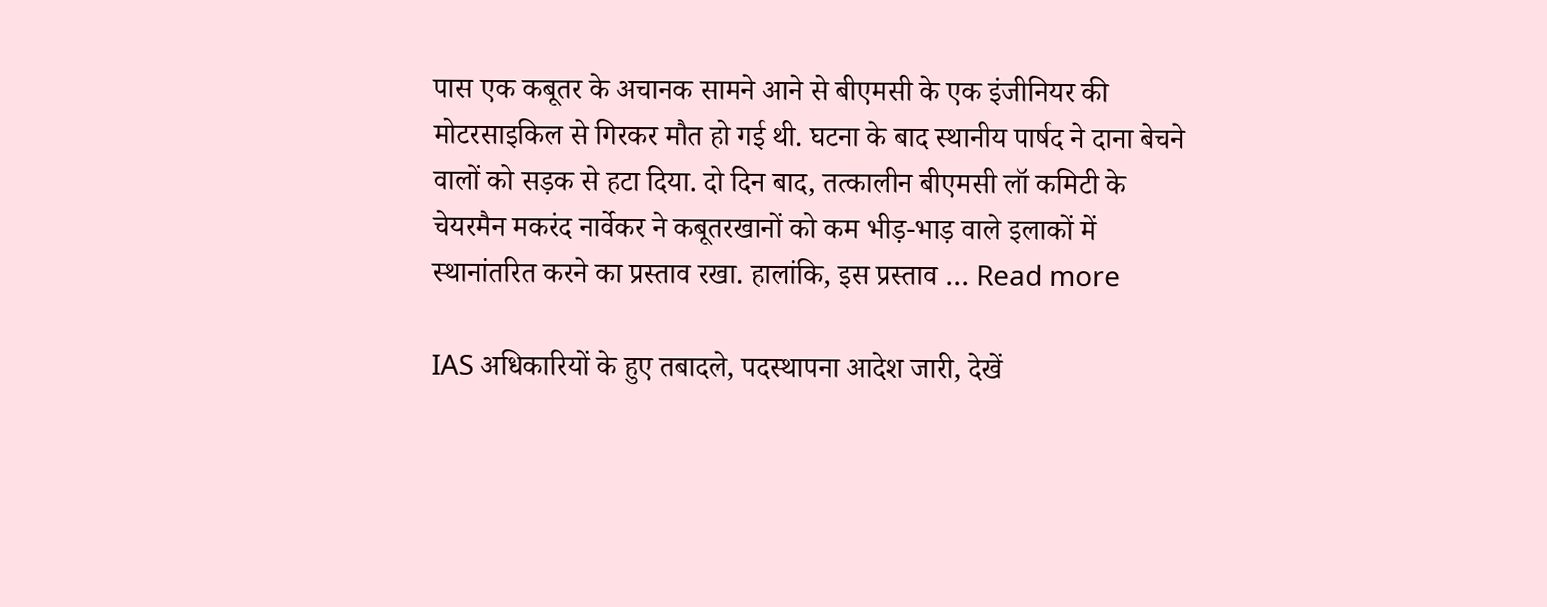पास एक कबूतर के अचानक सामने आने से बीएमसी के एक इंजीनियर की मोटरसाइकिल से गिरकर मौत हो गई थी. घटना के बाद स्थानीय पार्षद ने दाना बेचने वालों को सड़क से हटा दिया. दो दिन बाद, तत्कालीन बीएमसी लॉ कमिटी के चेयरमैन मकरंद नार्वेकर ने कबूतरखानों को कम भीड़-भाड़ वाले इलाकों में स्थानांतरित करने का प्रस्ताव रखा. हालांकि, इस प्रस्ताव … Read more

IAS अधिकारियों के हुए तबादले, पदस्थापना आदेश जारी, देखें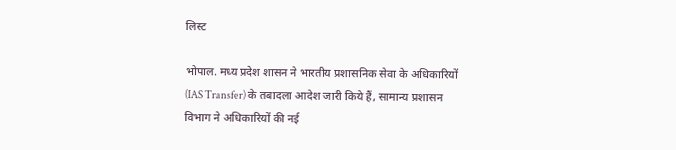लिस्ट

भोपाल. मध्य प्रदेश शासन ने भारतीय प्रशासनिक सेवा के अधिकारियों (IAS Transfer) के तबादला आदेश जारी किये हैं, सामान्य प्रशासन विभाग ने अधिकारियों की नई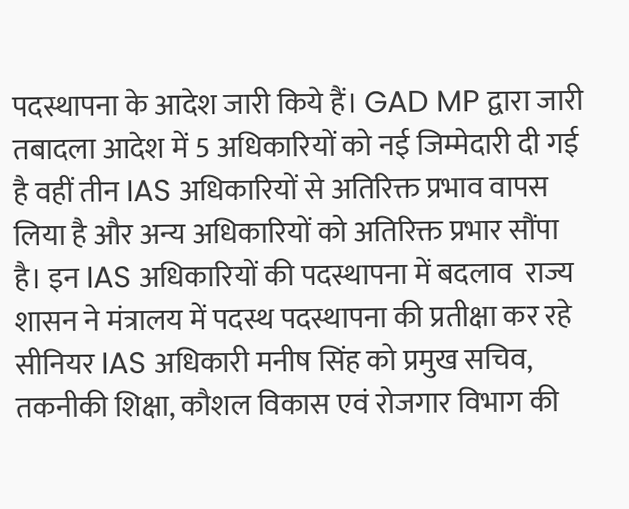पदस्थापना के आदेश जारी किये हैं। GAD MP द्वारा जारी तबादला आदेश में 5 अधिकारियों को नई जिम्मेदारी दी गई है वहीं तीन IAS अधिकारियों से अतिरिक्त प्रभाव वापस लिया है और अन्य अधिकारियों को अतिरिक्त प्रभार सौंपा है। इन IAS अधिकारियों की पदस्थापना में बदलाव  राज्य शासन ने मंत्रालय में पदस्थ पदस्थापना की प्रतीक्षा कर रहे सीनियर IAS अधिकारी मनीष सिंह को प्रमुख सचिव, तकनीकी शिक्षा, कौशल विकास एवं रोजगार विभाग की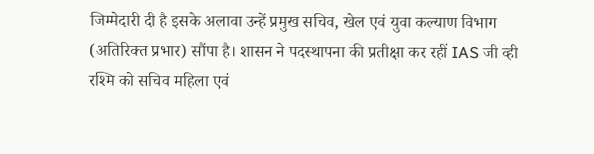जिम्मेदारी दी है इसके अलावा उन्हें प्रमुख सचिव, खेल एवं युवा कल्याण विभाग (अतिरिक्त प्रभार) सौंपा है। शासन ने पदस्थापना की प्रतीक्षा कर रहीं IAS जी व्ही रश्मि को सचिव महिला एवं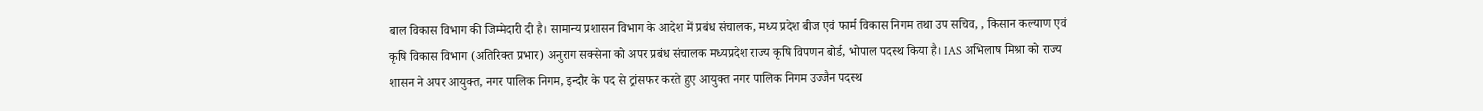बाल विकास विभाग की जिम्मेदारी दी है। सामान्य प्रशासन विभाग के आदेश में प्रबंध संचालक, मध्य प्रदेश बीज एवं फार्म विकास निगम तथा उप सचिव, , किसान कल्याण एवं कृषि विकास विभाग (अतिरिक्त प्रभार) अनुराग सक्सेना को अपर प्रबंध संचालक मध्यप्रदेश राज्य कृषि विपणन बोर्ड, भोपाल पदस्थ किया है। IAS अभिलाष मिश्रा को राज्य शासन ने अपर आयुक्त, नगर पालिक निगम, इन्दौर के पद से ट्रांसफर करते हुए आयुक्त नगर पालिक निगम उज्जैन पदस्थ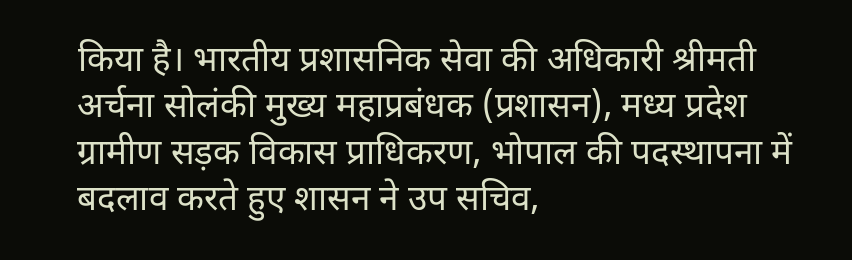किया है। भारतीय प्रशासनिक सेवा की अधिकारी श्रीमती अर्चना सोलंकी मुख्य महाप्रबंधक (प्रशासन), मध्य प्रदेश ग्रामीण सड़क विकास प्राधिकरण, भोपाल की पदस्थापना में बदलाव करते हुए शासन ने उप सचिव,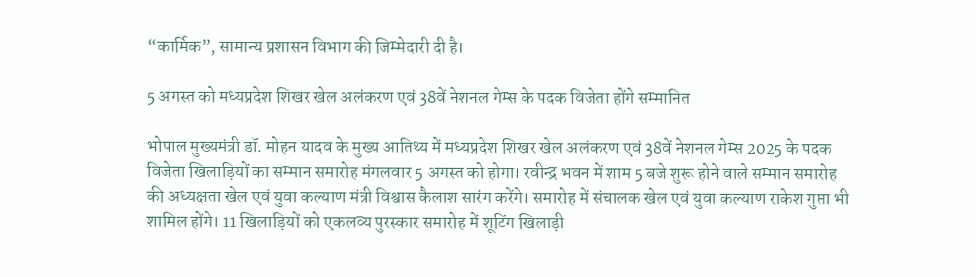“कार्मिक”, सामान्य प्रशासन विभाग की जिम्मेदारी दी है।

5 अगस्त को मध्यप्रदेश शिखर खेल अलंकरण एवं 38वें नेशनल गेम्स के पदक विजेता होंगे सम्मानित

भोपाल मुख्यमंत्री डॉ. मोहन यादव के मुख्य आतिथ्य में मध्यप्रदेश शिखर खेल अलंकरण एवं 38वें नेशनल गेम्स 2025 के पदक विजेता खिलाड़ियों का सम्मान समारोह मंगलवार 5 अगस्त को होगा। रवीन्द्र भवन में शाम 5 बजे शुरू होने वाले सम्मान समारोह की अध्यक्षता खेल एवं युवा कल्याण मंत्री विश्वास कैलाश सारंग करेंगे। समारोह में संचालक खेल एवं युवा कल्याण राकेश गुप्ता भी शामिल होंगे। 11 खिलाड़ियों को एकलव्य पुरस्कार समारोह में शूटिंग खिलाड़ी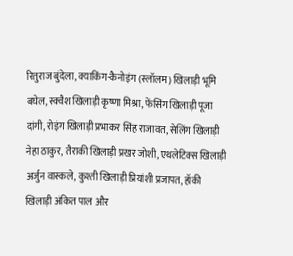रितुराज बुंदेला, क्याकिंग-कैनोइंग (स्लॉलम) खिलाड़ी भूमि बघेल, स्क्वैश खिलाड़ी कृष्णा मिश्रा, फेंसिंग खिलाड़ी पूजा दांगी, रोइंग खिलाड़ी प्रभाकर सिंह राजावत, सेलिंग खिलाड़ी नेहा ठाकुर, तैराकी खिलाड़ी प्रखर जोशी, एथलेटिक्स खिलाड़ी अर्जुन वास्कले, कुश्ती खिलाड़ी प्रियांशी प्रजापत, हॉकी खिलाड़ी अंकित पाल और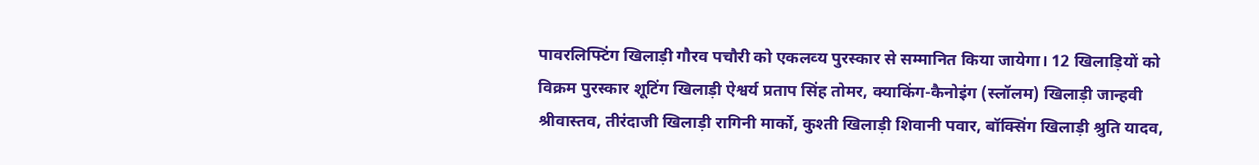पावरलिफ्टिंग खिलाड़ी गौरव पचौरी को एकलव्‍य पुरस्कार से सम्मानित किया जायेगा। 12 खिलाड़ियों को विक्रम पुरस्कार शूटिंग खिलाड़ी ऐश्वर्य प्रताप सिंह तोमर, क्याकिंग-कैनोइंग (स्लॉलम) खिलाड़ी जान्हवी श्रीवास्तव, तीरंदाजी खिलाड़ी रागिनी मार्को, कुश्ती खिलाड़ी शिवानी पवार, बॉक्सिंग खिलाड़ी श्रुति यादव,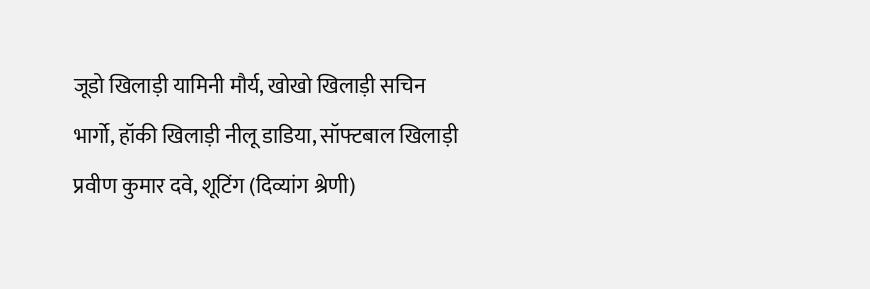जूडो खिलाड़ी यामिनी मौर्य, खोखो खिलाड़ी सचिन भार्गो, हॉकी खिलाड़ी नीलू डाडिया, सॉफ्टबाल खिलाड़ी प्रवीण कुमार दवे, शूटिंग (दिव्यांग श्रेणी)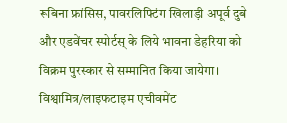रूबिना फ्रांसिस, पावरलिफ्टिंग खिलाड़ी अपूर्व दुबे और एडवेंचर स्पोर्टस् के लिये भावना डेहरिया को विक्रम पुरस्कार से सम्मानित किया जायेगा। विश्वामित्र/लाइफटाइम एचीवमेंट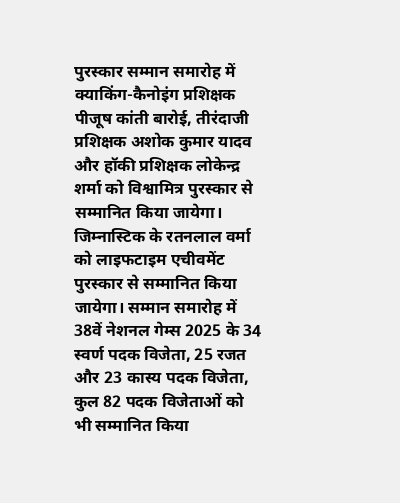पुरस्कार सम्मान समारोह में क्याकिंग-कैनोइंग प्रशिक्षक पीजूष कांती बारोई, तीरंदाजी प्रशिक्षक अशोक कुमार यादव और हॉकी प्रशिक्षक लोकेन्द्र शर्मा को विश्वामित्र पुरस्कार से सम्मानित किया जायेगा। जिम्नास्टिक के रतनलाल वर्मा को लाइफटाइम एचीवमेंट पुरस्कार से सम्मानित किया जायेगा। सम्मान समारोह में 38वें नेशनल गेम्स 2025 के 34 स्वर्ण पदक विजेता, 25 रजत और 23 कास्य पदक विजेता, कुल 82 पदक विजेताओं को भी सम्मानित किया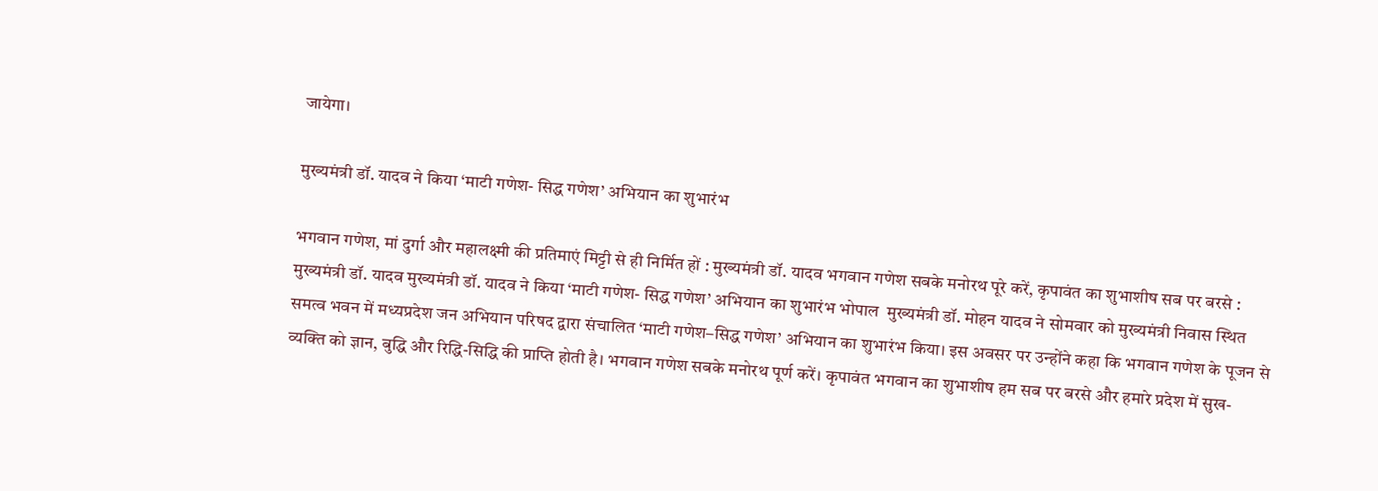जायेगा।

मुख्यमंत्री डॉ. यादव ने किया ‘माटी गणेश- सिद्ध गणेश’ अभियान का शुभारंभ

भगवान गणेश, मां दुर्गा और महालक्ष्मी की प्रतिमाएं मिट्टी से ही निर्मित हों : मुख्यमंत्री डॉ. यादव भगवान गणेश सबके मनोरथ पूरे करें, कृपावंत का शुभाशीष सब पर बरसे : मुख्यमंत्री डॉ. यादव मुख्यमंत्री डॉ. यादव ने किया ‘माटी गणेश- सिद्ध गणेश’ अभियान का शुभारंभ भोपाल  मुख्यमंत्री डॉ. मोहन यादव ने सोमवार को मुख्यमंत्री निवास स्थित समत्व भवन में मध्यप्रदेश जन अभियान परिषद द्वारा संचालित ‘माटी गणेश–सिद्ध गणेश’ अभियान का शुभारंभ किया। इस अवसर पर उन्होंने कहा कि भगवान गणेश के पूजन से व्यक्ति को ज्ञान, बुद्धि और रिद्धि-सिद्धि की प्राप्ति होती है। भगवान गणेश सबके मनोरथ पूर्ण करें। कृपावंत भगवान का शुभाशीष हम सब पर बरसे और हमारे प्रदेश में सुख-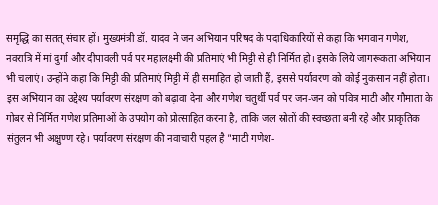समृद्धि का सतत् संचार हों। मुख्यमंत्री डॉ. यादव ने जन अभियान परिषद के पदाधिकारियों से कहा कि भगवान गणेश, नवरात्रि में मां दुर्गा और दीपावली पर्व पर महालक्ष्मी की प्रतिमाएं भी मिट्टी से ही निर्मित हो। इसके लिये जागरूकता अभियान भी चलाएं। उन्होंने कहा कि मिट्टी की प्रतिमाएं मिट्टी में ही समाहित हो जाती हैं, इससे पर्यावरण को कोई नुकसान नहीं होता। इस अभियान का उद्देश्य पर्यावरण संरक्षण को बढ़ावा देना और गणेश चतुर्थी पर्व पर जन-जन को पवित्र माटी और गौमाता के गोबर से निर्मित गणेश प्रतिमाओं के उपयोग को प्रोत्साहित करना है, ताकि जल स्रोतों की स्वच्छता बनी रहे और प्राकृतिक संतुलन भी अक्षुण्ण रहे। पर्यावरण संरक्षण की नवाचारी पहल है "माटी गणेश-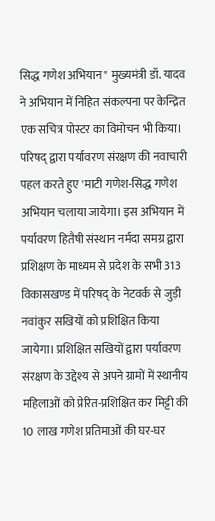सिद्ध गणेश अभियान" मुख्यमंत्री डॉ. यादव ने अभियान में निहित संकल्पना पर केन्द्रित एक सचित्र पोस्टर का विमोचन भी किया। परिषद् द्वारा पर्यावरण संरक्षण की नवाचारी पहल करते हुए 'माटी गणेश-सिद्ध गणेश अभियान चलाया जायेगा। इस अभियान में पर्यावरण हितैषी संस्थान नर्मदा समग्र द्वारा प्रशिक्षण के माध्यम से प्रदेश के सभी 313 विकासखण्ड में परिषद् के नेटवर्क से जुड़ी नवांकुर सखियों को प्रशिक्षित किया जायेगा। प्रशिक्षित सखियों द्वारा पर्यावरण संरक्षण के उद्देश्य से अपने ग्रामों में स्थानीय महिलाओं को प्रेरित-प्रशिक्षित कर मिट्टी की 10 लाख गणेश प्रतिमाओं की घर-घर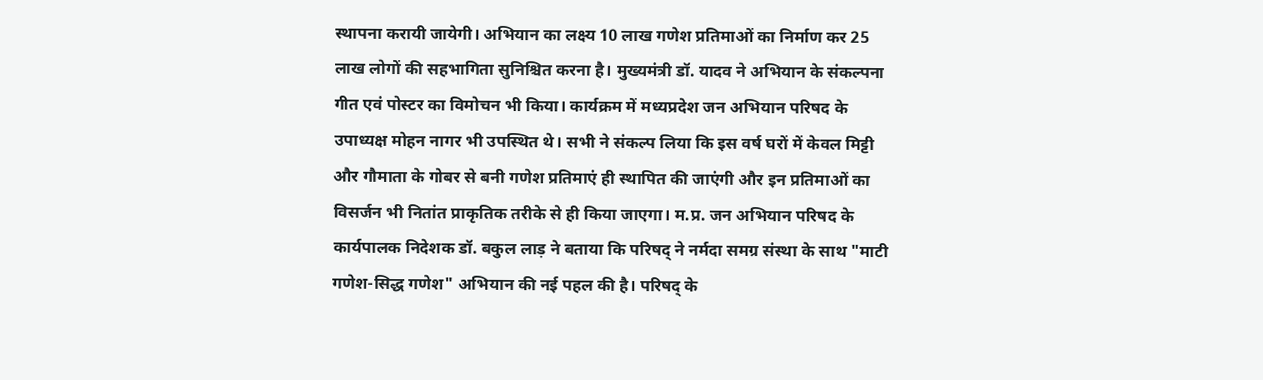स्थापना करायी जायेगी। अभियान का लक्ष्य 10 लाख गणेश प्रतिमाओं का निर्माण कर 25 लाख लोगों की सहभागिता सुनिश्चित करना है। मुख्यमंत्री डॉ. यादव ने अभियान के संकल्पना गीत एवं पोस्टर का विमोचन भी किया। कार्यक्रम में मध्यप्रदेश जन अभियान परिषद के उपाध्यक्ष मोहन नागर भी उपस्थित थे। सभी ने संकल्प लिया कि इस वर्ष घरों में केवल मिट्टी और गौमाता के गोबर से बनी गणेश प्रतिमाएं ही स्थापित की जाएंगी और इन प्रतिमाओं का विसर्जन भी नितांत प्राकृतिक तरीके से ही किया जाएगा। म.प्र. जन अभियान परिषद के कार्यपालक निदेशक डॉ. बकुल लाड़ ने बताया कि परिषद् ने नर्मदा समग्र संस्था के साथ "माटी गणेश-सिद्ध गणेश" अभियान की नई पहल की है। परिषद् के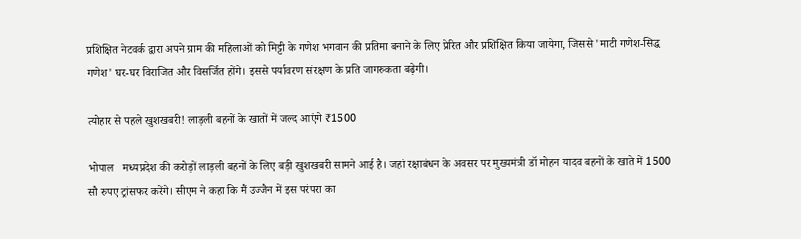प्रशिक्षित नेटवर्क द्वारा अपने ग्राम की महिलाओं को मिट्टी के गणेश भगवान की प्रतिमा बनाने के लिए प्रेरित और प्रशिक्षित किया जायेगा, जिससे 'माटी गणेश-सिद्ध गणेश' घर-घर विराजित और विसर्जित होंगे। इससे पर्यावरण संरक्षण के प्रति जागरुकता बढ़ेगी।

त्योहार से पहले खुशखबरी! लाड़ली बहनों के खातों में जल्द आएंगे ₹1500

भोपाल   मध्यप्रदेश की करोड़ों लाड़ली बहनों के लिए बड़ी खुशखबरी सामने आई है। जहां रक्षाबंधन के अवसर पर मुख्यमंत्री डॉ मोहन यादव बहनों के खाते में 1500 सौ रुपए ट्रांसफर करेंगे। सीएम ने कहा कि मैं उज्जैन में इस परंपरा का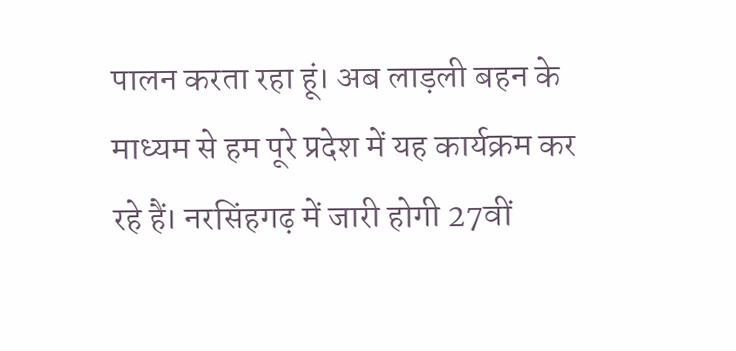पालन करता रहा हूं। अब लाड़ली बहन के माध्यम से हम पूरे प्रदेश में यह कार्यक्रम कर रहे हैं। नरसिंहगढ़ में जारी होगी 27वीं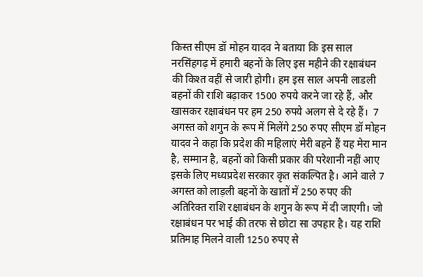किस्त सीएम डॉ मोहन यादव ने बताया कि इस साल नरसिंहगढ़ में हमारी बहनों के लिए इस महीने की रक्षाबंधन की किश्त वहीं से जारी होगी। हम इस साल अपनी लाडली बहनों की राशि बढ़ाकर 1500 रुपये करने जा रहे हैं, और खासकर रक्षाबंधन पर हम 250 रुपये अलग से दे रहे हैं।  7 अगस्त को शगुन के रूप में मिलेंगे 250 रुपए सीएम डॉ मोहन यादव ने कहा कि प्रदेश की महिलाएं मेरी बहने हैं यह मेरा मान है, सम्मान है, बहनों को किसी प्रकार की परेशानी नहीं आए इसके लिए मध्यप्रदेश सरकार कृत संकल्पित है। आने वाले 7 अगस्त को लाड़ली बहनों के खातों में 250 रुपए की अतिरिक्त राशि रक्षाबंधन के शगुन के रूप में दी जाएगी। जो रक्षाबंधन पर भाई की तरफ से छोटा सा उपहार है। यह राशि प्रतिमाह मिलने वाली 1250 रुपए से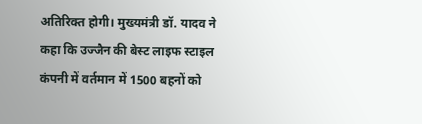अतिरिक्त होगी। मुख्यमंत्री डॉ. यादव ने कहा कि उज्जैन की बेस्ट लाइफ स्टाइल कंपनी में वर्तमान में 1500 बहनों को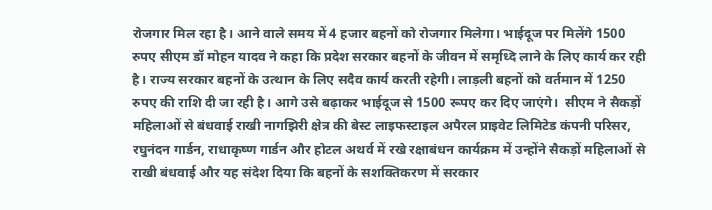रोजगार मिल रहा है। आने वाले समय में 4 हजार बहनों को रोजगार मिलेगा। भाईदूज पर मिलेंगे 1500 रुपए सीएम डॉ मोहन यादव ने कहा कि प्रदेश सरकार बहनों के जीवन में समृध्दि लाने के लिए कार्य कर रही है। राज्य सरकार बहनों के उत्थान के लिए सदैव कार्य करती रहेगी। लाड़ली बहनों को वर्तमान में 1250 रुपए की राशि दी जा रही है। आगे उसे बढ़ाकर भाईदूज से 1500 रूपए कर दिए जाएंगे।  सीएम ने सैकड़ों महिलाओं से बंधवाई राखी नागझिरी क्षेत्र की बेस्ट लाइफस्टाइल अपैरल प्राइवेट लिमिटेड कंपनी परिसर, रघुनंदन गार्डन, राधाकृष्ण गार्डन और होटल अथर्व में रखे रक्षाबंधन कार्यक्रम में उन्होंने सैकड़ों महिलाओं से राखी बंधवाई और यह संदेश दिया कि बहनों के सशक्तिकरण में सरकार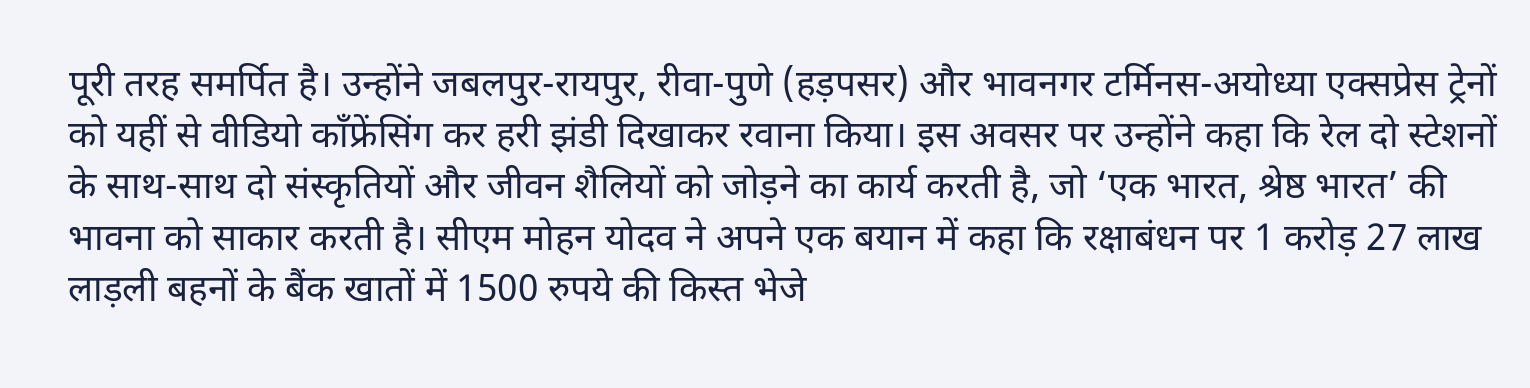पूरी तरह समर्पित है। उन्होंने जबलपुर-रायपुर, रीवा-पुणे (हड़पसर) और भावनगर टर्मिनस-अयोध्या एक्सप्रेस ट्रेनों को यहीं से वीडियो कॉंफ्रेंसिंग कर हरी झंडी दिखाकर रवाना किया। इस अवसर पर उन्होंने कहा कि रेल दो स्टेशनों के साथ-साथ दो संस्कृतियों और जीवन शैलियों को जोड़ने का कार्य करती है, जो ‘एक भारत, श्रेष्ठ भारत’ की भावना को साकार करती है। सीएम मोहन योदव ने अपने एक बयान में कहा कि रक्षाबंधन पर 1 करोड़ 27 लाख लाड़ली बहनों के बैंक खातों में 1500 रुपये की किस्त भेजे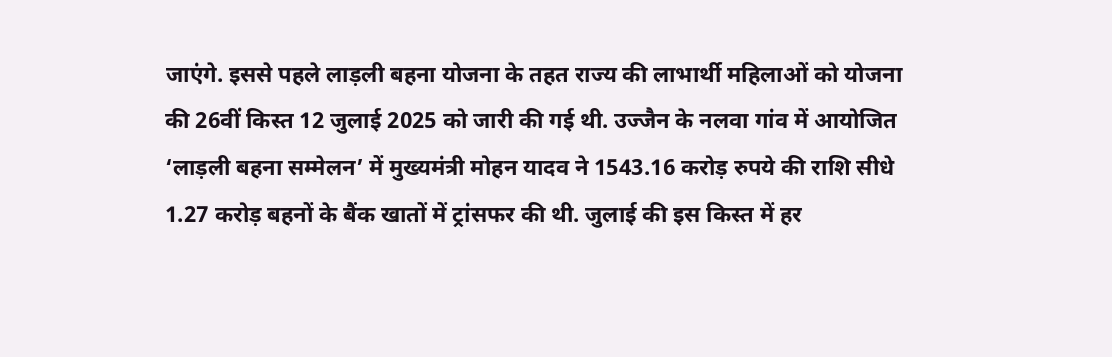जाएंगे. इससे पहले लाड़ली बहना योजना के तहत राज्य की लाभार्थी महिलाओं को योजना की 26वीं किस्त 12 जुलाई 2025 को जारी की गई थी. उज्जैन के नलवा गांव में आयोजित ‘लाड़ली बहना सम्मेलन’ में मुख्यमंत्री मोहन यादव ने 1543.16 करोड़ रुपये की राशि सीधे 1.27 करोड़ बहनों के बैंक खातों में ट्रांसफर की थी. जुलाई की इस किस्त में हर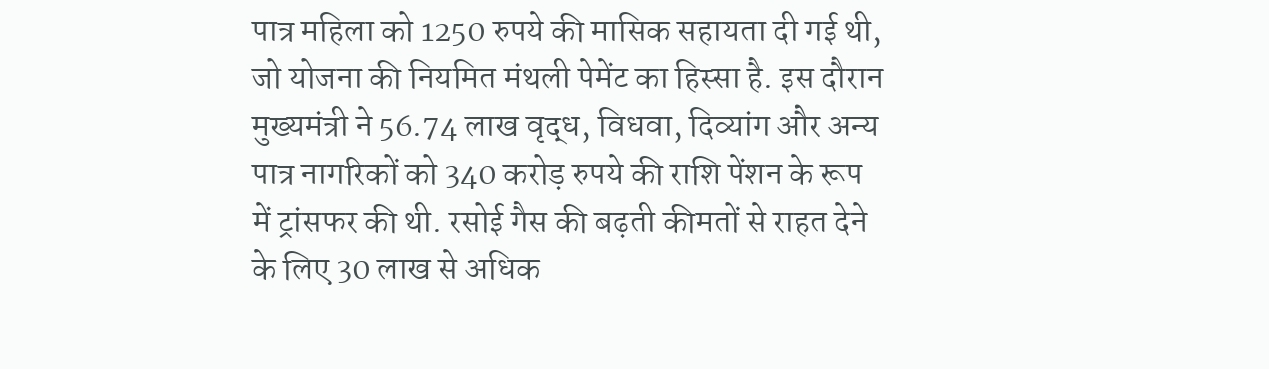पात्र महिला को 1250 रुपये की मासिक सहायता दी गई थी, जो योजना की नियमित मंथली पेमेंट का हिस्सा है. इस दौरान मुख्यमंत्री ने 56.74 लाख वृद्ध, विधवा, दिव्यांग और अन्य पात्र नागरिकों को 340 करोड़ रुपये की राशि पेंशन के रूप में ट्रांसफर की थी. रसोई गैस की बढ़ती कीमतों से राहत देने के लिए 30 लाख से अधिक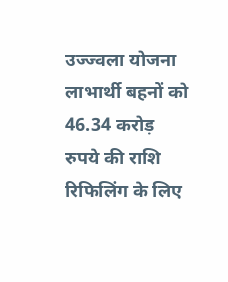उज्ज्वला योजना लाभार्थी बहनों को 46.34 करोड़ रुपये की राशि रिफिलिंग के लिए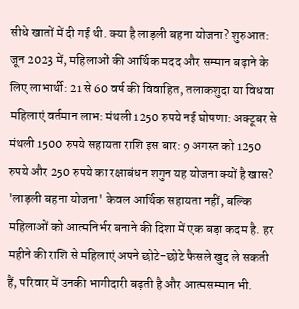सीधे खातों में दी गई थी. क्या है लाड़ली बहना योजना? शुरुआत: जून 2023 में, महिलाओं की आर्थिक मदद और सम्मान बढ़ाने के लिए लाभार्थी: 21 से 60 वर्ष की विवाहित, तलाकशुदा या विधवा महिलाएं वर्तमान लाभ: मंथली 1250 रुपये नई घोषणा: अक्टूबर से मंथली 1500 रुपये सहायता राशि इस बार: 9 अगस्त को 1250 रुपये और 250 रुपये का रक्षाबंधन शगुन यह योजना क्यों है खास? 'लाड़ली बहना योजना' केवल आर्थिक सहायता नहीं, बल्कि महिलाओं को आत्मनिर्भर बनाने की दिशा में एक बड़ा कदम है. हर महीने की राशि से महिलाएं अपने छोटे-छोटे फैसले खुद ले सकती हैं, परिवार में उनकी भागीदारी बढ़ती है और आत्मसम्मान भी.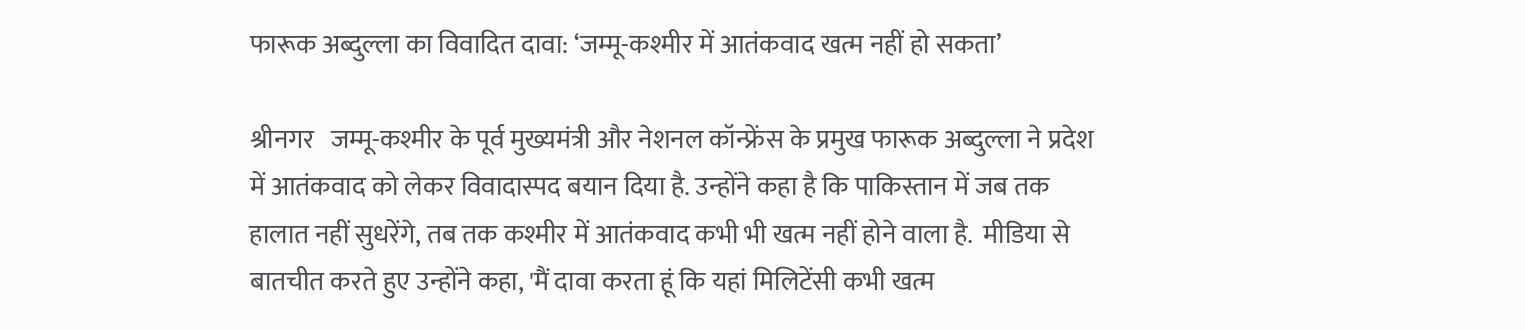फारूक अब्दुल्ला का विवादित दावा: ‘जम्मू-कश्मीर में आतंकवाद खत्म नहीं हो सकता’

श्रीनगर   जम्मू-कश्मीर के पूर्व मुख्यमंत्री और नेशनल कॉन्फ्रेंस के प्रमुख फारूक अब्दुल्ला ने प्रदेश में आतंकवाद को लेकर विवादास्पद बयान दिया है. उन्होंने कहा है कि पाकिस्तान में जब तक हालात नहीं सुधरेंगे, तब तक कश्मीर में आतंकवाद कभी भी खत्म नहीं होने वाला है.  मीडिया से बातचीत करते हुए उन्होंने कहा, 'मैं दावा करता हूं कि यहां मिलिटेंसी कभी खत्म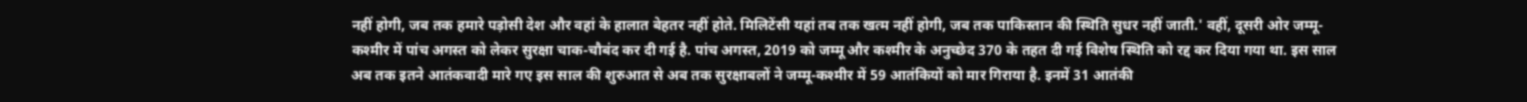नहीं होगी, जब तक हमारे पड़ोसी देश और वहां के हालात बेहतर नहीं होते. मिलिटेंसी यहां तब तक खत्म नहीं होगी, जब तक पाकिस्तान की स्थिति सुधर नहीं जाती.' वहीं, दूसरी ओर जम्मू-कश्मीर में पांच अगस्त को लेकर सुरक्षा चाक-चौबंद कर दी गई है. पांच अगस्त, 2019 को जम्मू और कश्मीर के अनुच्छेद 370 के तहत दी गई विशेष स्थिति को रद्द कर दिया गया था. इस साल अब तक इतने आतंकवादी मारे गए इस साल की शुरुआत से अब तक सुरक्षाबलों ने जम्मू-कश्मीर में 59 आतंकियों को मार गिराया है. इनमें 31 आतंकी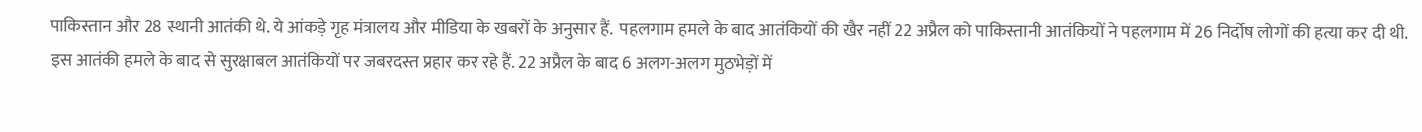पाकिस्तान और 28 स्थानी आतंकी थे. ये आंकड़े गृह मंत्रालय और मीडिया के खबरों के अनुसार हैं.  पहलगाम हमले के बाद आतंकियों की खैर नहीं 22 अप्रैल को पाकिस्तानी आतंकियों ने पहलगाम में 26 निर्दोष लोगों की हत्या कर दी थी. इस आतंकी हमले के बाद से सुरक्षाबल आतंकियों पर जबरदस्त प्रहार कर रहे हैं. 22 अप्रैल के बाद 6 अलग-अलग मुठभेड़ों में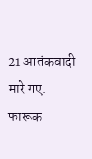21 आतंकवादी मारे गए.  फारूक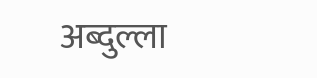अब्दुल्ला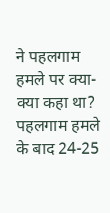ने पहलगाम हमले पर क्या-क्या कहा था? पहलगाम हमले के बाद 24-25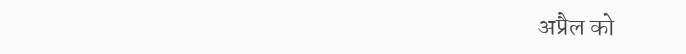अप्रैल को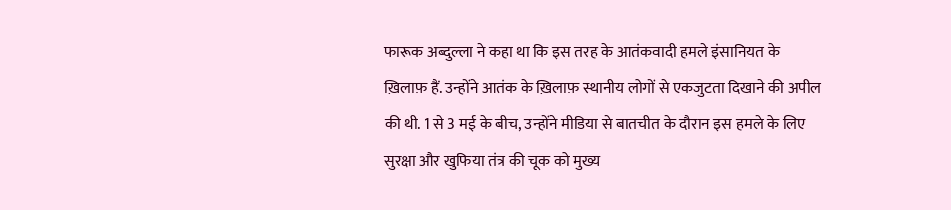फारूक अब्दुल्ला ने कहा था कि इस तरह के आतंकवादी हमले इंसानियत के ख़िलाफ़ हैं. उन्होंने आतंक के ख़िलाफ़ स्थानीय लोगों से एकजुटता दिखाने की अपील की थी. 1 से 3 मई के बीच, उन्होंने मीडिया से बातचीत के दौरान इस हमले के लिए सुरक्षा और खुफिया तंत्र की चूक को मुख्य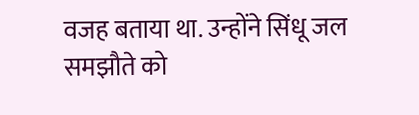वजह बताया था. उन्होंने सिंधू जल समझौते को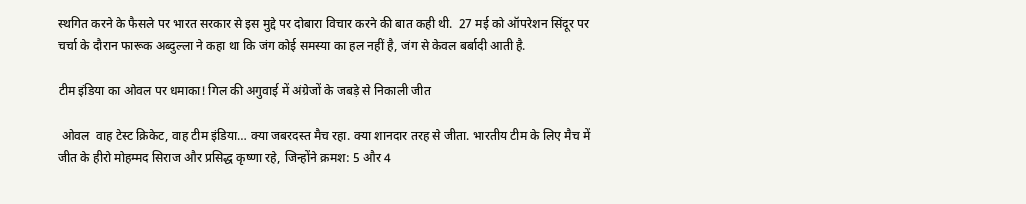स्थगित करने के फैसले पर भारत सरकार से इस मुद्दे पर दोबारा विचार करने की बात कही थी.  27 मई को ऑपरेशन सिंदूर पर चर्चा के दौरान फारूक अब्दुल्ला ने कहा था कि जंग कोई समस्या का हल नहीं है, जंग से केवल बर्बादी आती है.

टीम इंडिया का ओवल पर धमाका! गिल की अगुवाई में अंग्रेजों के जबड़े से निकाली जीत

 ओवल  वाह टेस्ट क्रिकेट, वाह टीम इंड‍िया… क्या जबरदस्त मैच रहा. क्या शानदार तरह से जीता. भारतीय टीम के ल‍िए मैच में जीत के हीरो मोहम्मद सिराज और प्रस‍िद्ध कृष्णा रहे, ज‍िन्होंने क्रमश: 5 और 4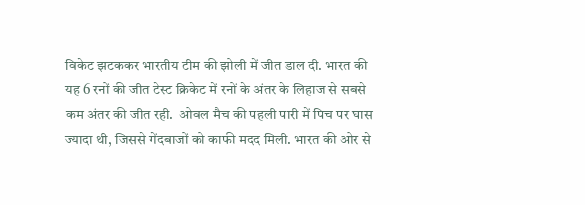विकेट झटककर भारतीय टीम की झोली में जीत डाल दी. भारत की यह 6 रनों की जीत टेस्ट क्रिकेट में रनों के अंतर के ल‍िहाज से सबसे कम अंतर की जीत रही.  ओवल मैच की पहली पारी में पिच पर घास ज्यादा थी, जिससे गेंदबाजों को काफी मदद मिली. भारत की ओर से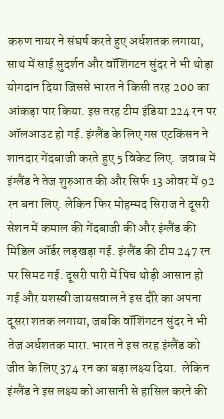करुण नायर ने संघर्ष करते हुए अर्धशतक लगाया, साथ में साई सुदर्शन और वॉशिंगटन सुंदर ने भी थोड़ा योगदान दिया जिससे भारत ने किसी तरह 200 का आंकड़ा पार किया. इस तरह टीम इंड‍िया 224 रन पर ऑलआउट हो गई. इंग्लैंड के लिए गस एटकिंसन ने शानदार गेंदबाजी करते हुए 5 विकेट लिए.  जवाब में इंग्लैंड ने तेज शुरुआत की और सिर्फ 13 ओवर में 92 रन बना लिए. लेकिन फिर मोहम्मद सिराज ने दूसरी सेशन में कमाल की गेंदबाजी की और इंग्लैंड की मिडिल ऑर्डर लड़खड़ा गई. इंग्लैंड की टीम 247 रन पर सिमट गई. दूसरी पारी में पिच थोड़ी आसान हो गई और यशस्वी जायसवाल ने इस दौरे का अपना दूसरा शतक लगाया, जबकि वॉशिंगटन सुंदर ने भी तेज अर्धशतक मारा. भारत ने इस तरह इंग्लैंड को जीत के लिए 374 रन का बड़ा लक्ष्य दिया.  लेकिन इंग्लैंड ने इस लक्ष्य को आसानी से हासिल करने की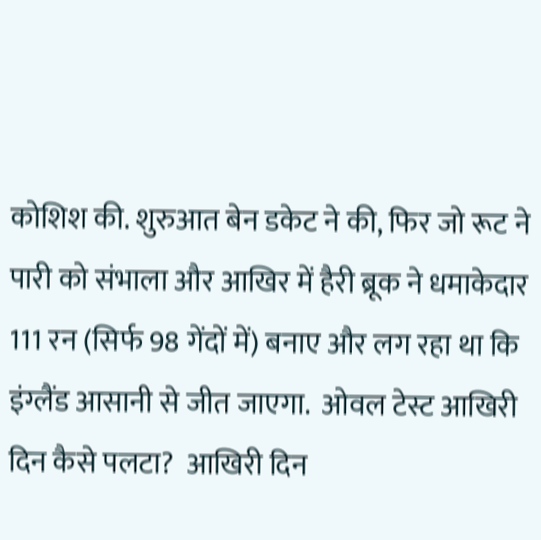कोशिश की. शुरुआत बेन डकेट ने की, फिर जो रूट ने पारी को संभाला और आखिर में हैरी ब्रूक ने धमाकेदार 111 रन (सिर्फ 98 गेंदों में) बनाए और लग रहा था कि इंग्लैंड आसानी से जीत जाएगा.  ओवल टेस्ट आख‍िरी दिन कैसे पलटा?  आखिरी दिन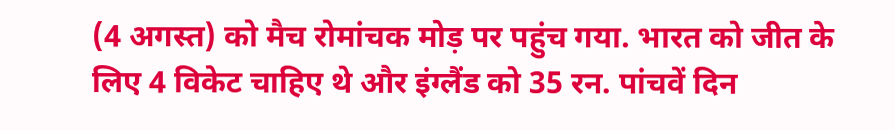(4 अगस्त) को मैच रोमांचक मोड़ पर पहुंच गया. भारत को जीत के ल‍िए 4 व‍िकेट चाहिए थे और इंग्लैंड को 35 रन. पांचवें द‍िन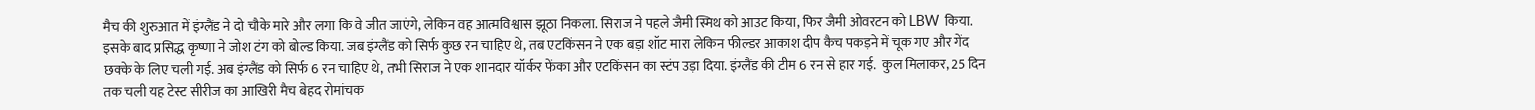मैच की शुरुआत में इंग्लैंड ने दो चौके मारे और लगा कि वे जीत जाएंगे, लेकिन वह आत्मविश्वास झूठा निकला. सिराज ने पहले जैमी स्मिथ को आउट किया, फिर जैमी ओवरटन को LBW किया.  इसके बाद प्रसिद्ध कृष्णा ने जोश टंग को बोल्ड किया. जब इंग्लैंड को सिर्फ कुछ रन चाहिए थे, तब एटकिंसन ने एक बड़ा शॉट मारा लेकिन फील्डर आकाश दीप कैच पकड़ने में चूक गए और गेंद छक्के के लिए चली गई. अब इंग्लैंड को सिर्फ 6 रन चाहिए थे, तभी सिराज ने एक शानदार यॉर्कर फेंका और एटकिंसन का स्टंप उड़ा दिया. इंग्लैंड की टीम 6 रन से हार गई.  कुल मिलाकर, 25 दिन तक चली यह टेस्ट सीरीज का आखिरी मैच बेहद रोमांचक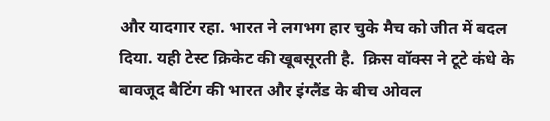और यादगार रहा. भारत ने लगभग हार चुके मैच को जीत में बदल दिया. यही टेस्ट क्रिकेट की खूबसूरती है.  क्रिस वॉक्स ने टूटे कंधे के बावजूद बैटिंग की भारत और इंग्लैंड के बीच ओवल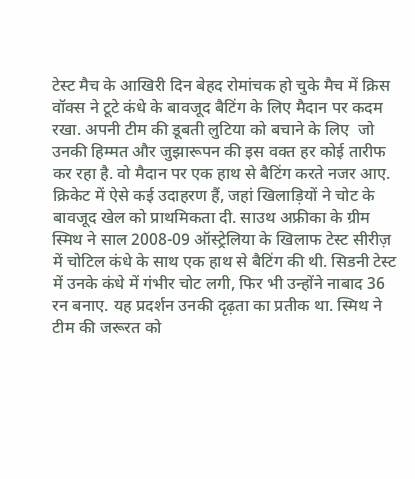टेस्ट मैच के आखिरी दिन बेहद रोमांचक हो चुके मैच में क्रिस वॉक्स ने टूटे कंधे के बावजूद बैटिंग के लिए मैदान पर कदम रखा. अपनी टीम की डूबती लुटिया को बचाने के लिए  जो उनकी हिम्मत और जुझारूपन की इस वक्‍त हर कोई तारीफ कर रहा है. वो मैदान पर एक हाथ से बैटिंग करते नजर आए. क्रिकेट में ऐसे कई उदाहरण हैं, जहां खिलाड़ियों ने चोट के बावजूद खेल को प्राथमिकता दी. साउथ अफ्रीका के ग्रीम स्मिथ ने साल 2008-09 ऑस्ट्रेलिया के खिलाफ टेस्ट सीरीज़ में चोटिल कंधे के साथ एक हाथ से बैटिंग की थी. सिडनी टेस्ट में उनके कंधे में गंभीर चोट लगी, फिर भी उन्होंने नाबाद 36 रन बनाए. यह प्रदर्शन उनकी दृढ़ता का प्रतीक था. स्मिथ ने टीम की जरूरत को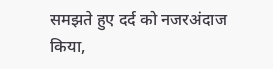समझते हुए दर्द को नजरअंदाज किया,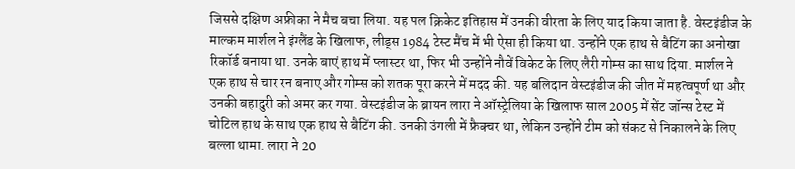जिससे दक्षिण अफ्रीका ने मैच बचा लिया. यह पल क्रिकेट इतिहास में उनकी वीरता के लिए याद किया जाता है. वेस्‍टइंडीज के माल्कम मार्शल ने इंग्लैंड के खिलाफ, लीड्स 1984 टेस्‍ट मैंच में भी ऐसा ही किया था. उन्‍होंने एक हाथ से बैटिंग का अनोखा रिकॉर्ड बनाया था. उनके बाएं हाथ में प्लास्टर था, फिर भी उन्होंने नौवें विकेट के लिए लैरी गोम्स का साथ दिया. मार्शल ने एक हाथ से चार रन बनाए और गोम्स को शतक पूरा करने में मदद की. यह बलिदान वेस्टइंडीज की जीत में महत्वपूर्ण था और उनकी बहादुरी को अमर कर गया. वेस्‍टइंडीज के ब्रायन लारा ने ऑस्ट्रेलिया के खिलाफ साल 2005 में सेंट जॉन्स टेस्ट में चोटिल हाथ के साथ एक हाथ से बैटिंग की. उनकी उंगली में फ्रैक्चर था, लेकिन उन्होंने टीम को संकट से निकालने के लिए बल्ला थामा. लारा ने 20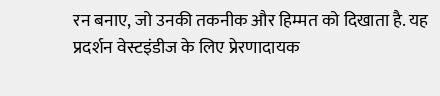रन बनाए, जो उनकी तकनीक और हिम्मत को दिखाता है. यह प्रदर्शन वेस्टइंडीज के लिए प्रेरणादायक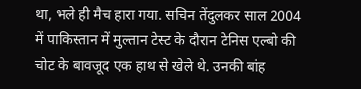था, भले ही मैच हारा गया. सचिन तेंदुलकर साल 2004 में पाकिस्तान में मुल्तान टेस्ट के दौरान टेनिस एल्बो की चोट के बावजूद एक हाथ से खेले थे. उनकी बांह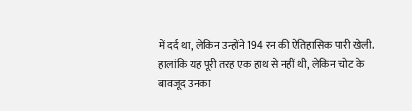में दर्द था, लेकिन उन्होंने 194 रन की ऐतिहासिक पारी खेली. हालांकि यह पूरी तरह एक हाथ से नहीं थी, लेकिन चोट के बावजूद उनका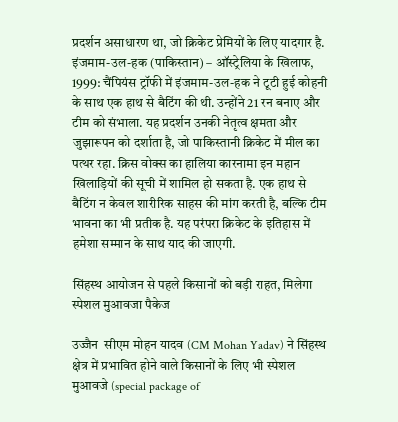प्रदर्शन असाधारण था, जो क्रिकेट प्रेमियों के लिए यादगार है. इंजमाम-उल-हक (पाकिस्तान) – ऑस्ट्रेलिया के खिलाफ, 1999: चैंपियंस ट्रॉफी में इंजमाम-उल-हक ने टूटी हुई कोहनी के साथ एक हाथ से बैटिंग की थी. उन्होंने 21 रन बनाए और टीम को संभाला. यह प्रदर्शन उनकी नेतृत्व क्षमता और जुझारूपन को दर्शाता है, जो पाकिस्तानी क्रिकेट में मील का पत्थर रहा. क्रिस वोक्स का हालिया कारनामा इन महान खिलाड़ियों की सूची में शामिल हो सकता है. एक हाथ से बैटिंग न केवल शारीरिक साहस की मांग करती है, बल्कि टीम भावना का भी प्रतीक है. यह परंपरा क्रिकेट के इतिहास में हमेशा सम्मान के साथ याद की जाएगी.

सिंहस्थ आयोजन से पहले किसानों को बड़ी राहत, मिलेगा स्पेशल मुआवजा पैकेज

उज्जैन  सीएम मोहन यादव (CM Mohan Yadav) ने सिंहस्थ क्षेत्र में प्रभावित होने वाले किसानों के लिए भी स्पेशल मुआवजे (special package of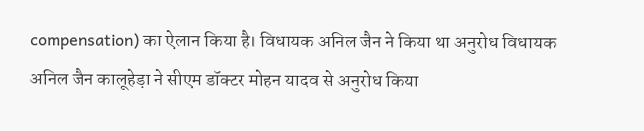compensation) का ऐलान किया है। विधायक अनिल जैन ने किया था अनुरोध विधायक अनिल जैन कालूहेड़ा ने सीएम डॉक्टर मोहन यादव से अनुरोध किया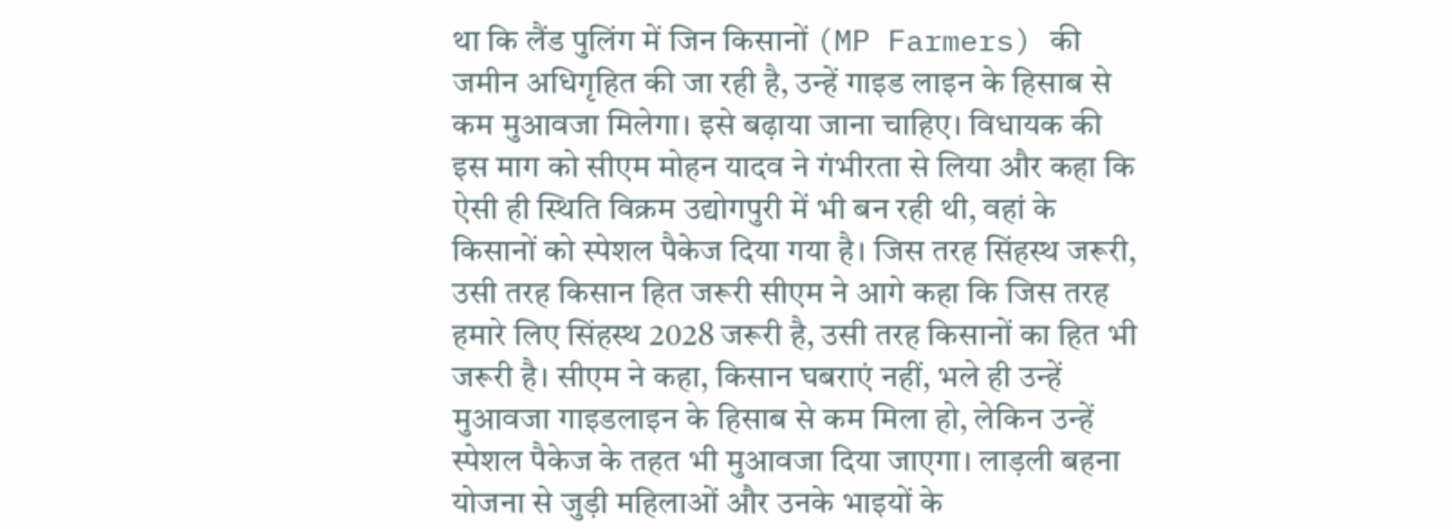था कि लैंड पुलिंग में जिन किसानों (MP Farmers) की जमीन अधिगृहित की जा रही है, उन्हें गाइड लाइन के हिसाब से कम मुआवजा मिलेगा। इसे बढ़ाया जाना चाहिए। विधायक की इस माग को सीएम मोहन यादव ने गंभीरता से लिया और कहा कि ऐसी ही स्थिति विक्रम उद्योगपुरी में भी बन रही थी, वहां के किसानों को स्पेशल पैकेज दिया गया है। जिस तरह सिंहस्थ जरूरी, उसी तरह किसान हित जरूरी सीएम ने आगे कहा कि जिस तरह हमारे लिए सिंहस्थ 2028 जरूरी है, उसी तरह किसानों का हित भी जरूरी है। सीएम ने कहा, किसान घबराएं नहीं, भले ही उन्हें मुआवजा गाइडलाइन के हिसाब से कम मिला हो, लेकिन उन्हें स्पेशल पैकेज के तहत भी मुआवजा दिया जाएगा। लाड़ली बहना योजना से जुड़ी महिलाओं और उनके भाइयों के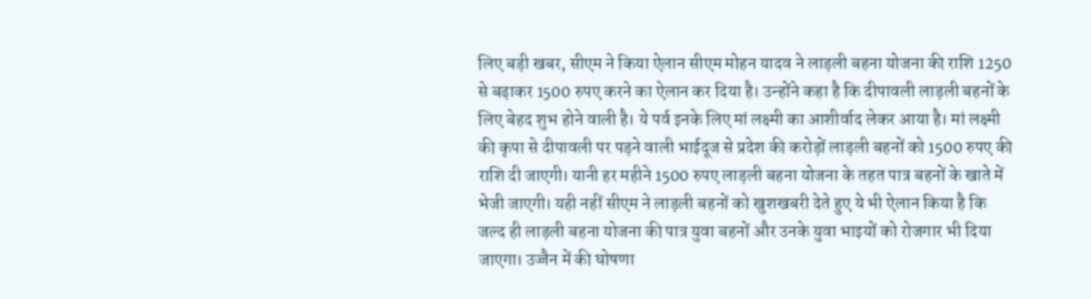लिए बड़ी खबर, सीएम ने किया ऐलान सीएम मोहन यादव ने लाड़ली बहना योजना की राशि 1250 से बढ़ाकर 1500 रुपए करने का ऐलान कर दिया है। उन्होंने कहा है कि दीपावली लाड़ली बहनों के लिए बेहद शुभ होने वाली है। ये पर्व इनके लिए मां लक्ष्मी का आशीर्वाद लेकर आया है। मां लक्ष्मी की कृपा से दीपावली पर पड़ने वाली भाईदूज से प्रदेश की करोड़ों लाड़ली बहनों को 1500 रुपए की राशि दी जाएगी। यानी हर महीने 1500 रुपए लाड़ली बहना योजना के तहत पात्र बहनों के खाते में भेजी जाएगी। यही नहीं सीएम ने लाड़ली बहनों को खुशखबरी देते हुए ये भी ऐलान किया है कि जल्द ही लाड़ली बहना योजना की पात्र युवा बहनों और उनके युवा भाइयों को रोजगार भी दिया जाएगा। उज्जैन में की घोषणा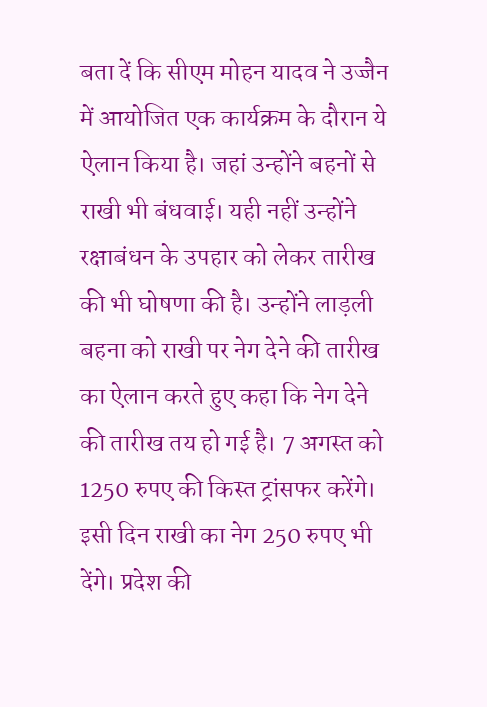बता दें कि सीएम मोहन यादव ने उज्जैन में आयोजित एक कार्यक्रम के दौरान ये ऐलान किया है। जहां उन्होंने बहनों से राखी भी बंधवाई। यही नहीं उन्होंने रक्षाबंधन के उपहार को लेकर तारीख की भी घोषणा की है। उन्होंने लाड़ली बहना को राखी पर नेग देने की तारीख का ऐलान करते हुए कहा कि नेग देने की तारीख तय हो गई है। 7 अगस्त को 1250 रुपए की किस्त ट्रांसफर करेंगे। इसी दिन राखी का नेग 250 रुपए भी देंगे। प्रदेश की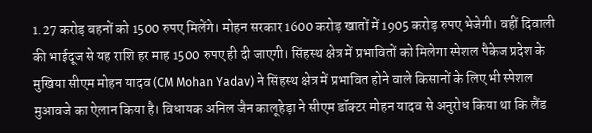1.27 करोड़ बहनों को 1500 रुपए मिलेंगे। मोहन सरकार 1600 करोड़ खातों में 1905 करोड़ रुपए भेजेगी। वहीं दिवाली की भाईदूज से यह राशि हर माह 1500 रुपए ही दी जाएगी। सिंहस्थ क्षेत्र में प्रभावितों को मिलेगा स्पेशल पैकेज प्रदेश के मुखिया सीएम मोहन यादव (CM Mohan Yadav) ने सिंहस्थ क्षेत्र में प्रभावित होने वाले किसानों के लिए भी स्पेशल मुआवजे का ऐलान किया है। विधायक अनिल जैन कालूहेड़ा ने सीएम डॉक्टर मोहन यादव से अनुरोध किया था कि लैंड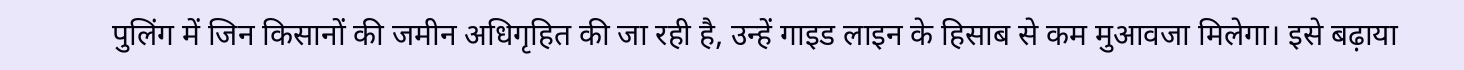पुलिंग में जिन किसानों की जमीन अधिगृहित की जा रही है, उन्हें गाइड लाइन के हिसाब से कम मुआवजा मिलेगा। इसे बढ़ाया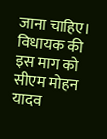जाना चाहिए। विधायक की इस माग को सीएम मोहन यादव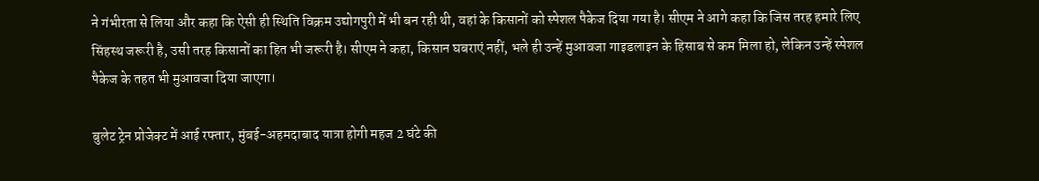ने गंभीरता से लिया और कहा कि ऐसी ही स्थिति विक्रम उद्योगपुरी में भी बन रही थी, वहां के किसानों को स्पेशल पैकेज दिया गया है। सीएम ने आगे कहा कि जिस तरह हमारे लिए सिंहस्थ जरूरी है, उसी तरह किसानों का हित भी जरूरी है। सीएम ने कहा, किसान घबराएं नहीं, भले ही उन्हें मुआवजा गाइडलाइन के हिसाब से कम मिला हो, लेकिन उन्हें स्पेशल पैकेज के तहत भी मुआवजा दिया जाएगा।

बुलेट ट्रेन प्रोजेक्ट में आई रफ्तार, मुंबई-अहमदाबाद यात्रा होगी महज 2 घंटे की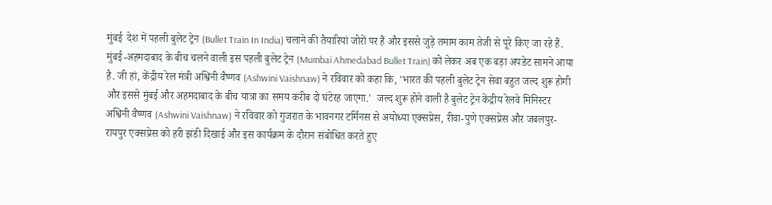मुंबई  देश में पहली बुलेट ट्रेन (Bullet Train In India) चलाने की तैयारियां जोरों पर हैं और इससे जुड़े तमाम काम तेजी से पूरे किए जा रहे हैं. मुंबई-अहमदाबाद के बीच चलने वाली इस पहली बुलेट ट्रेन (Mumbai Ahmedabad Bullet Train) को लेकर अब एक बड़ा अपडेट सामने आया है. जी हां, केंद्रीय रेल मंत्री अश्विनी वैष्णव (Ashwini Vaishnaw) ने रविवार को कहा कि, 'भारत की पहली बुलेट ट्रेन सेवा बहुत जल्द शुरू होगी और इससे मुंबई और अहमदाबाद के बीच यात्रा का समय करीब दो घंटेरह जाएगा.'  जल्द शुरू होने वाली है बुलेट ट्रेन केंद्रीय रेलवे मिनिस्टर अश्विनी वैष्णव (Ashwini Vaishnaw) ने रविवार को गुजरात के भावनगर टर्मिनस से अयोध्या एक्सप्रेस, रीवा-पुणे एक्सप्रेस और जबलपुर-रायपुर एक्सप्रेस को हरी झंडी दिखाई और इस कार्यक्रम के दौरान संबोधित करते हुए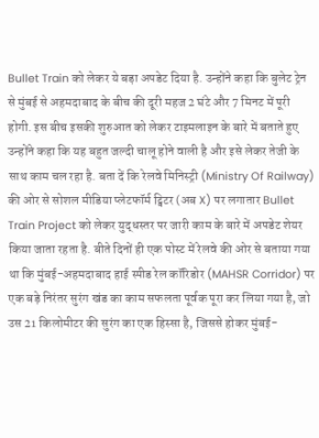Bullet Train को लेकर ये बड़ा अपडेट दिया है. उन्होंने कहा कि बुलेट ट्रेन से मुंबई से अहमदाबाद के बीच की दूरी महज 2 घंटे और 7 मिनट में पूरी होगी. इस बीच इसकी शुरुआत को लेकर टाइमलाइन के बारे में बताते हुए उन्होंने कहा कि यह बहुत जल्दी चालू होने वाली है और इसे लेकर तेजी के साथ काम चल रहा है. बता दें कि रेलवे मिनिस्ट्री (Ministry Of Railway) की ओर से सोशल मीडिया प्लेटफॉर्म ट्विटर (अब X) पर लगातार Bullet Train Project को लेकर युद्धस्तर पर जारी काम के बारे में अपडेट शेयर किया जाता रहता है. बीते दिनों ही एक पोस्ट में रेलवे की ओर से बताया गया था कि मुंबई-अहमदाबाद हाई स्पीड रेल कॉरिडोर (MAHSR Corridor) पर एक बड़े निरंतर सुरंग खंड का काम सफलता पूर्वक पूरा कर लिया गया है, जो उस 21 किलोमीटर की सुरंग का एक हिस्सा है, जिससे होकर मुंबई-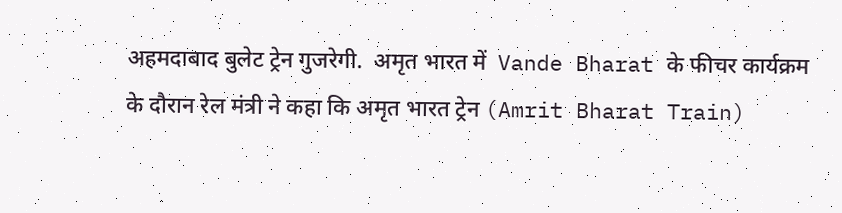अहमदाबाद बुलेट ट्रेन गुजरेगी.  अमृत भारत में  Vande Bharat के फीचर कार्यक्रम के दौरान रेल मंत्री ने कहा कि अमृत भारत ट्रेन (Amrit Bharat Train)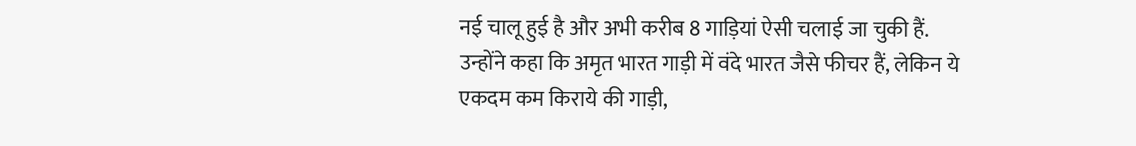नई चालू हुई है और अभी करीब 8 गाड़ियां ऐसी चलाई जा चुकी हैं. उन्होंने कहा कि अमृत भारत गाड़ी में वंदे भारत जैसे फीचर हैं, लेकिन ये एकदम कम किराये की गाड़ी,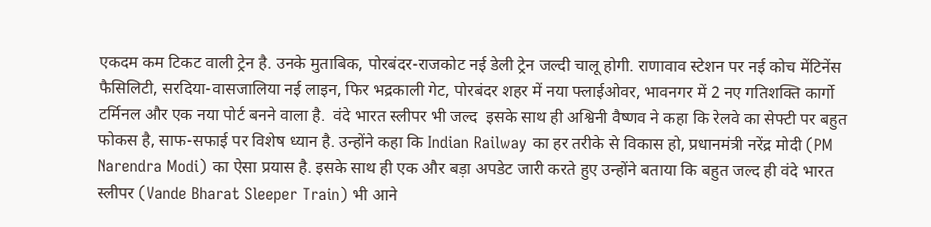एकदम कम टिकट वाली ट्रेन है. उनके मुताबिक, पोरबंदर-राजकोट नई डेली ट्रेन जल्दी चालू होगी. राणावाव स्टेशन पर नई कोच मेंटिनेंस फैसिलिटी, सरदिया-वासजालिया नई लाइन, फिर भद्रकाली गेट, पोरबंदर शहर में नया फ्लाईओवर, भावनगर में 2 नए गतिशक्ति कार्गो टर्मिनल और एक नया पोर्ट बनने वाला है.  वंदे भारत स्लीपर भी जल्द  इसके साथ ही अश्विनी वैष्णव ने कहा कि रेलवे का सेफ्टी पर बहुत फोकस है, साफ-सफाई पर विशेष ध्यान है. उन्होंने कहा कि Indian Railway का हर तरीके से विकास हो, प्रधानमंत्री नरेंद्र मोदी (PM Narendra Modi) का ऐसा प्रयास है. इसके साथ ही एक और बड़ा अपडेट जारी करते हुए उन्होंने बताया कि बहुत जल्द ही वंदे भारत स्लीपर (Vande Bharat Sleeper Train) भी आने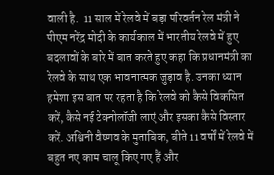वाली है.  11 साल में रेलवे में बड़ा परिवर्तन रेल मंत्री ने पीएम नरेंद्र मोदी के कार्यकाल में भारतीय रेलवे में हुए बदलावों के बारे में बात करते हुए कहा कि प्रधानमंत्री का रेलवे के साथ एक भावनात्मक जुड़ाव है. उनका ध्यान हमेशा इस बात पर रहता है कि रेलवे को कैसे विकसित करें, कैसे नई टेक्नोलॉजी लाएं और इसका कैसे विस्तार करें. अश्विनी वैष्णव के मुताबिक, बीते 11 वर्षों में रेलवे में बहुत नए काम चालू किए गए हैं और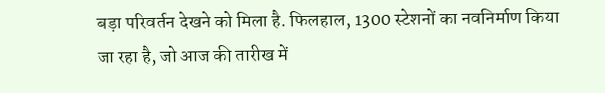बड़ा परिवर्तन देखने को मिला है. फिलहाल, 1300 स्टेशनों का नवनिर्माण किया जा रहा है, जो आज की तारीख में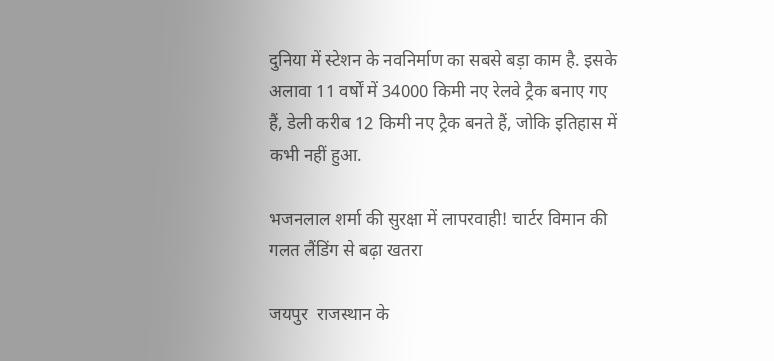दुनिया में स्टेशन के नवनिर्माण का सबसे बड़ा काम है. इसके अलावा 11 वर्षों में 34000 किमी नए रेलवे ट्रैक बनाए गए हैं, डेली करीब 12 किमी नए ट्रैक बनते हैं, जोकि इतिहास में कभी नहीं हुआ.

भजनलाल शर्मा की सुरक्षा में लापरवाही! चार्टर विमान की गलत लैंडिंग से बढ़ा खतरा

जयपुर  राजस्थान के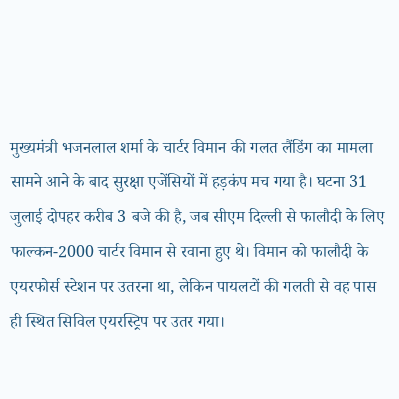मुख्यमंत्री भजनलाल शर्मा के चार्टर विमान की गलत लैंडिंग का मामला सामने आने के बाद सुरक्षा एजेंसियों में हड़कंप मच गया है। घटना 31 जुलाई दोपहर करीब 3 बजे की है, जब सीएम दिल्ली से फालौदी के लिए फाल्कन-2000 चार्टर विमान से रवाना हुए थे। विमान को फालौदी के एयरफोर्स स्टेशन पर उतरना था, लेकिन पायलटों की गलती से वह पास ही स्थित सिविल एयरस्ट्रिप पर उतर गया।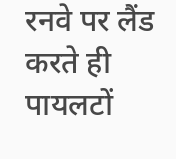रनवे पर लैंड करते ही पायलटों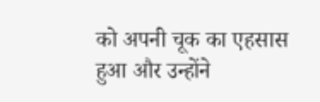को अपनी चूक का एहसास हुआ और उन्होंने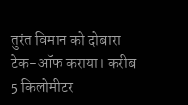तुरंत विमान को दोबारा टेक-ऑफ कराया। करीब 5 किलोमीटर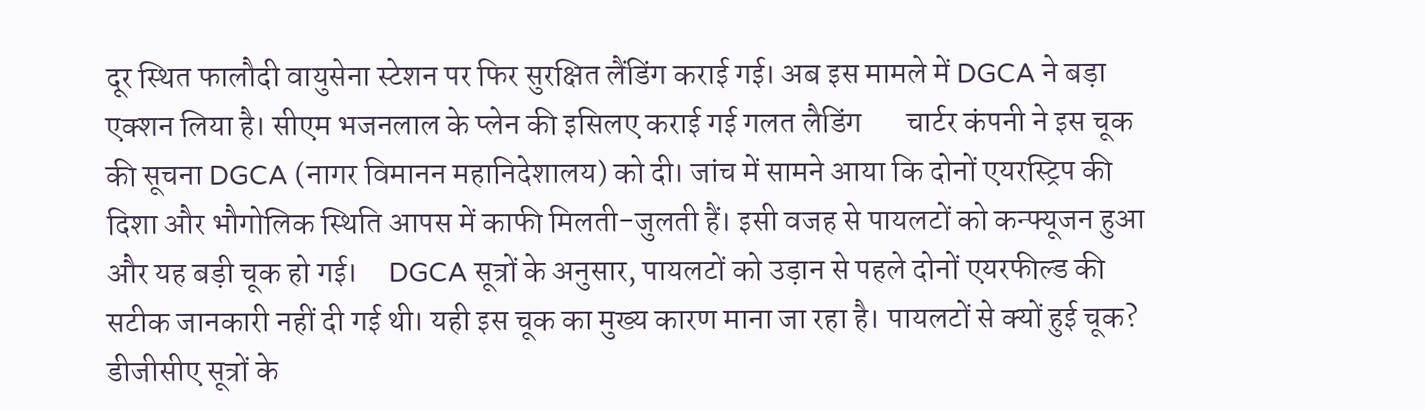दूर स्थित फालौदी वायुसेना स्टेशन पर फिर सुरक्षित लैंडिंग कराई गई। अब इस मामले में DGCA ने बड़ा एक्शन लिया है। सीएम भजनलाल के प्लेन की इसिलए कराई गई गलत लैडिंग       चार्टर कंपनी ने इस चूक की सूचना DGCA (नागर विमानन महानिदेशालय) को दी। जांच में सामने आया कि दोनों एयरस्ट्रिप की दिशा और भौगोलिक स्थिति आपस में काफी मिलती-जुलती हैं। इसी वजह से पायलटों को कन्फ्यूजन हुआ और यह बड़ी चूक हो गई।     DGCA सूत्रों के अनुसार, पायलटों को उड़ान से पहले दोनों एयरफील्ड की सटीक जानकारी नहीं दी गई थी। यही इस चूक का मुख्य कारण माना जा रहा है। पायलटों से क्यों हुई चूक? डीजीसीए सूत्रों के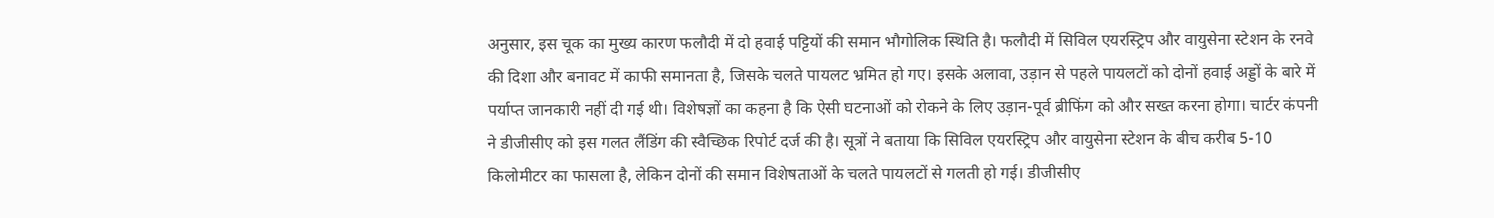अनुसार, इस चूक का मुख्य कारण फलौदी में दो हवाई पट्टियों की समान भौगोलिक स्थिति है। फलौदी में सिविल एयरस्ट्रिप और वायुसेना स्टेशन के रनवे की दिशा और बनावट में काफी समानता है, जिसके चलते पायलट भ्रमित हो गए। इसके अलावा, उड़ान से पहले पायलटों को दोनों हवाई अड्डों के बारे में पर्याप्त जानकारी नहीं दी गई थी। विशेषज्ञों का कहना है कि ऐसी घटनाओं को रोकने के लिए उड़ान-पूर्व ब्रीफिंग को और सख्त करना होगा। चार्टर कंपनी ने डीजीसीए को इस गलत लैंडिंग की स्वैच्छिक रिपोर्ट दर्ज की है। सूत्रों ने बताया कि सिविल एयरस्ट्रिप और वायुसेना स्टेशन के बीच करीब 5-10 किलोमीटर का फासला है, लेकिन दोनों की समान विशेषताओं के चलते पायलटों से गलती हो गई। डीजीसीए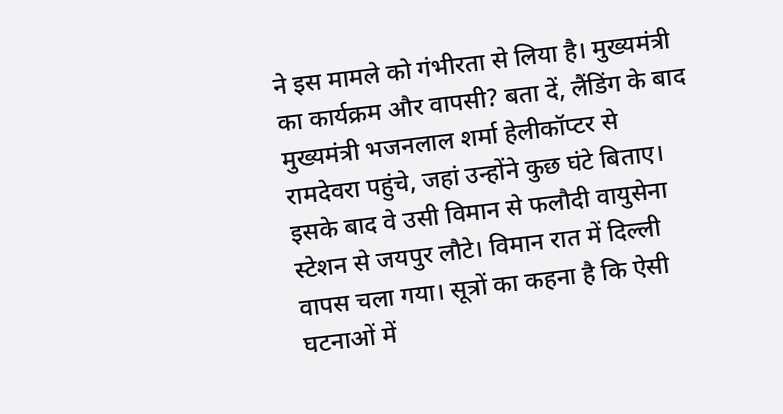ने इस मामले को गंभीरता से लिया है। मुख्यमंत्री का कार्यक्रम और वापसी? बता दें, लैंडिंग के बाद मुख्यमंत्री भजनलाल शर्मा हेलीकॉप्टर से रामदेवरा पहुंचे, जहां उन्होंने कुछ घंटे बिताए। इसके बाद वे उसी विमान से फलौदी वायुसेना स्टेशन से जयपुर लौटे। विमान रात में दिल्ली वापस चला गया। सूत्रों का कहना है कि ऐसी घटनाओं में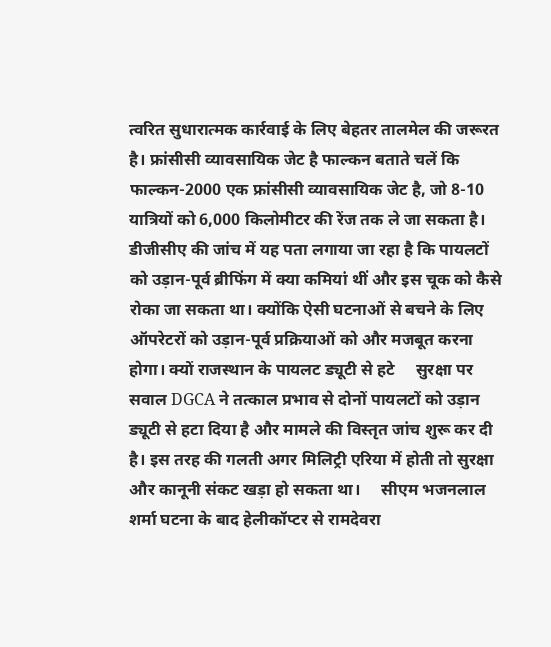त्वरित सुधारात्मक कार्रवाई के लिए बेहतर तालमेल की जरूरत है। फ्रांसीसी व्यावसायिक जेट है फाल्कन बताते चलें कि फाल्कन-2000 एक फ्रांसीसी व्यावसायिक जेट है, जो 8-10 यात्रियों को 6,000 किलोमीटर की रेंज तक ले जा सकता है। डीजीसीए की जांच में यह पता लगाया जा रहा है कि पायलटों को उड़ान-पूर्व ब्रीफिंग में क्या कमियां थीं और इस चूक को कैसे रोका जा सकता था। क्योंकि ऐसी घटनाओं से बचने के लिए ऑपरेटरों को उड़ान-पूर्व प्रक्रियाओं को और मजबूत करना होगा। क्यों राजस्थान के पायलट ड्यूटी से हटे     सुरक्षा पर सवाल DGCA ने तत्काल प्रभाव से दोनों पायलटों को उड़ान ड्यूटी से हटा दिया है और मामले की विस्तृत जांच शुरू कर दी है। इस तरह की गलती अगर मिलिट्री एरिया में होती तो सुरक्षा और कानूनी संकट खड़ा हो सकता था।     सीएम भजनलाल शर्मा घटना के बाद हेलीकॉप्टर से रामदेवरा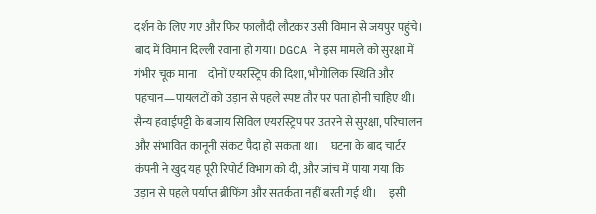दर्शन के लिए गए और फिर फालौदी लौटकर उसी विमान से जयपुर पहुंचे। बाद में विमान दिल्ली रवाना हो गया। DGCA ने इस मामले को सुरक्षा में गंभीर चूक माना     दोनों एयरस्ट्रिप की दिशा, भौगोलिक स्थिति और पहचान—पायलटों को उड़ान से पहले स्पष्ट तौर पर पता होनी चाहिए थी।     सैन्य हवाईपट्टी के बजाय सिविल एयरस्ट्रिप पर उतरने से सुरक्षा, परिचालन और संभावित कानूनी संकट पैदा हो सकता था।     घटना के बाद चार्टर कंपनी ने खुद यह पूरी रिपोर्ट विभाग को दी, और जांच में पाया गया कि उड़ान से पहले पर्याप्त ब्रीफिंग और सतर्कता नहीं बरती गई थी।     इसी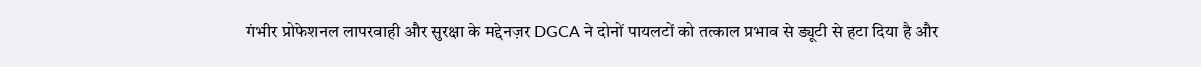गंभीर प्रोफेशनल लापरवाही और सुरक्षा के मद्देनज़र DGCA ने दोनों पायलटों को तत्काल प्रभाव से ड्यूटी से हटा दिया है और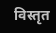विस्तृत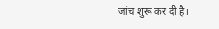जांच शुरू कर दी है।